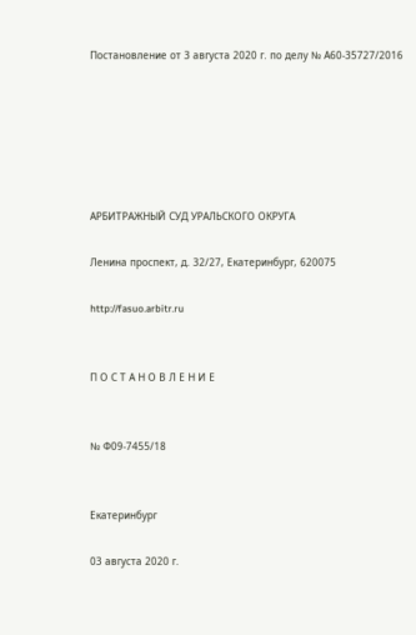Постановление от 3 августа 2020 г. по делу № А60-35727/2016






АРБИТРАЖНЫЙ СУД УРАЛЬСКОГО ОКРУГА

Ленина проспект, д. 32/27, Екатеринбург, 620075

http://fasuo.arbitr.ru


П О С Т А Н О В Л Е Н И Е


№ Ф09-7455/18


Екатеринбург

03 августа 2020 г.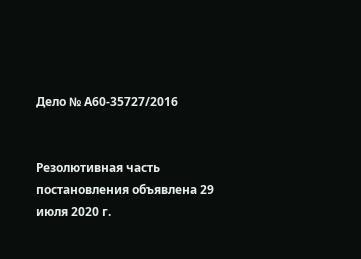Дело № А60-35727/2016


Резолютивная часть постановления объявлена 29 июля 2020 г.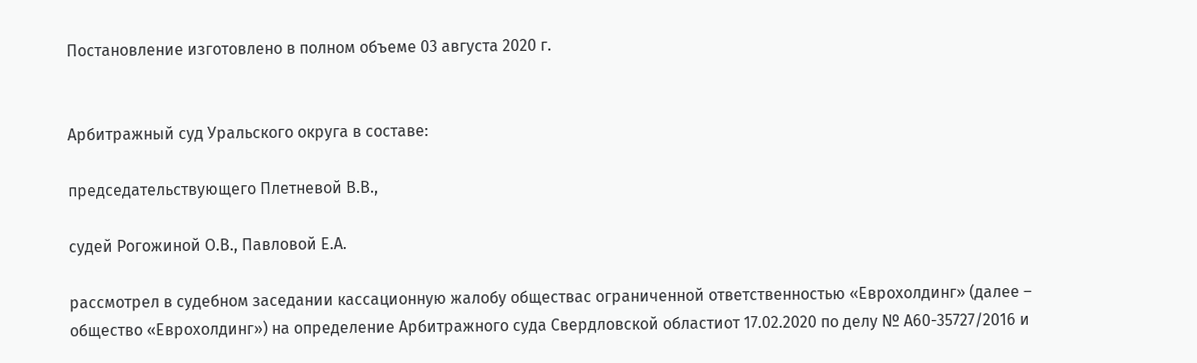Постановление изготовлено в полном объеме 03 августа 2020 г.


Арбитражный суд Уральского округа в составе:

председательствующего Плетневой В.В.,

судей Рогожиной О.В., Павловой Е.А.

рассмотрел в судебном заседании кассационную жалобу обществас ограниченной ответственностью «Еврохолдинг» (далее – общество «Еврохолдинг») на определение Арбитражного суда Свердловской областиот 17.02.2020 по делу № А60-35727/2016 и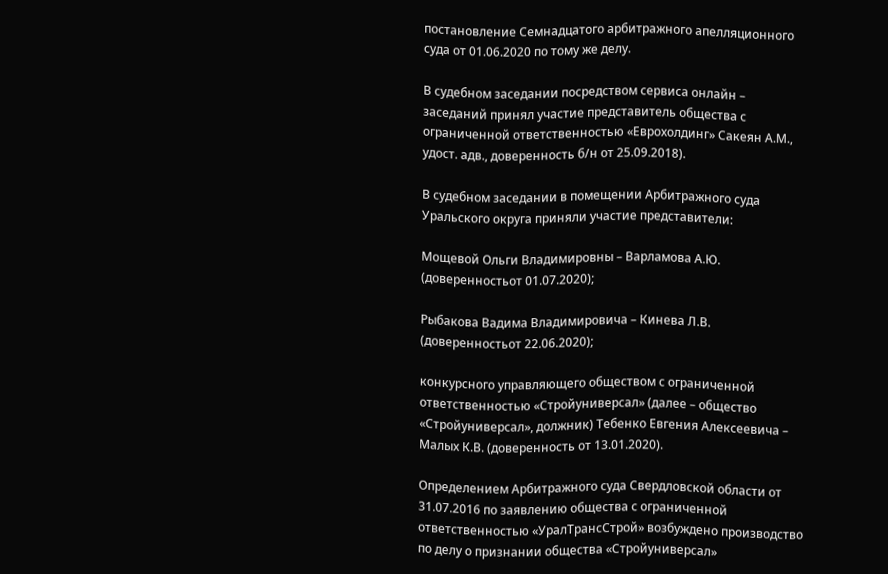постановление Семнадцатого арбитражного апелляционного суда от 01.06.2020 по тому же делу.

В судебном заседании посредством сервиса онлайн – заседаний принял участие представитель общества с ограниченной ответственностью «Еврохолдинг» Сакеян А.М., удост. адв., доверенность б/н от 25.09.2018).

В судебном заседании в помещении Арбитражного суда Уральского округа приняли участие представители:

Мощевой Ольги Владимировны – Варламова А.Ю. (доверенностьот 01.07.2020);

Рыбакова Вадима Владимировича – Кинева Л.В. (доверенностьот 22.06.2020);

конкурсного управляющего обществом с ограниченной ответственностью «Стройуниверсал» (далее – общество «Стройуниверсал», должник) Тебенко Евгения Алексеевича – Малых К.В. (доверенность от 13.01.2020).

Определением Арбитражного суда Свердловской области от 31.07.2016 по заявлению общества с ограниченной ответственностью «УралТрансСтрой» возбуждено производство по делу о признании общества «Стройуниверсал»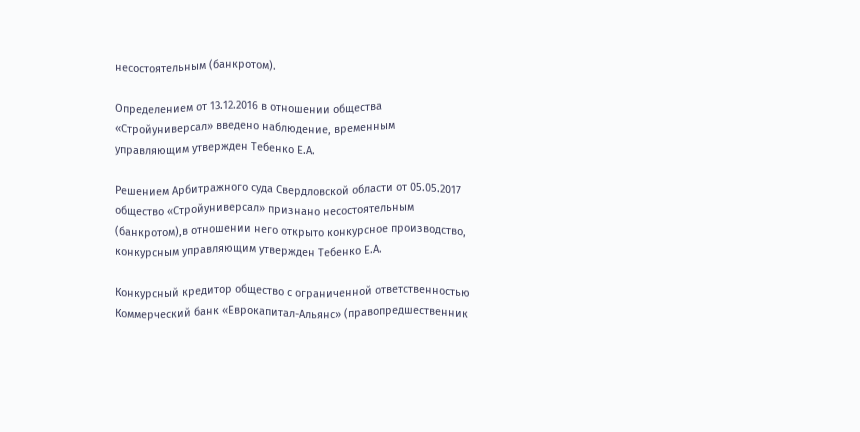несостоятельным (банкротом).

Определением от 13.12.2016 в отношении общества «Стройуниверсал» введено наблюдение, временным управляющим утвержден Тебенко Е.А.

Решением Арбитражного суда Свердловской области от 05.05.2017 общество «Стройуниверсал» признано несостоятельным (банкротом),в отношении него открыто конкурсное производство, конкурсным управляющим утвержден Тебенко Е.А.

Конкурсный кредитор общество с ограниченной ответственностью Коммерческий банк «Еврокапитал-Альянс» (правопредшественник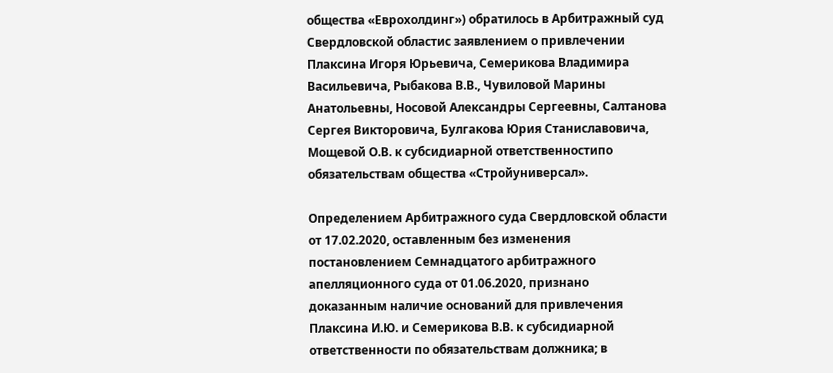общества «Еврохолдинг») обратилось в Арбитражный суд Свердловской областис заявлением о привлечении Плаксина Игоря Юрьевича, Семерикова Владимира Васильевича, Рыбакова В.В., Чувиловой Марины Анатольевны, Носовой Александры Сергеевны, Салтанова Сергея Викторовича, Булгакова Юрия Станиславовича, Мощевой О.В. к субсидиарной ответственностипо обязательствам общества «Стройуниверсал».

Определением Арбитражного суда Свердловской области от 17.02.2020, оставленным без изменения постановлением Семнадцатого арбитражного апелляционного суда от 01.06.2020, признано доказанным наличие оснований для привлечения Плаксина И.Ю. и Семерикова В.В. к субсидиарной ответственности по обязательствам должника; в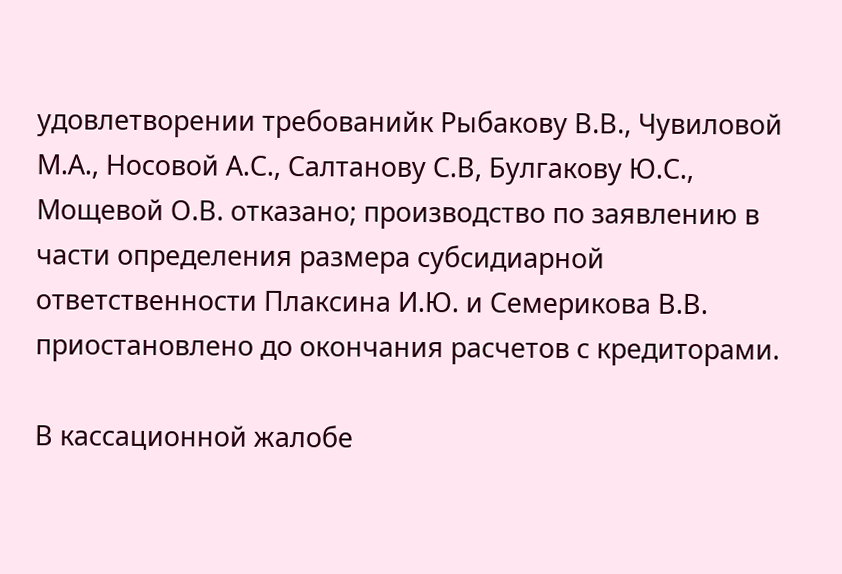удовлетворении требованийк Рыбакову В.В., Чувиловой М.А., Носовой А.С., Салтанову С.В, Булгакову Ю.С., Мощевой О.В. отказано; производство по заявлению в части определения размера субсидиарной ответственности Плаксина И.Ю. и Семерикова В.В. приостановлено до окончания расчетов с кредиторами.

В кассационной жалобе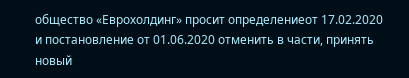общество «Еврохолдинг» просит определениеот 17.02.2020 и постановление от 01.06.2020 отменить в части, принять новый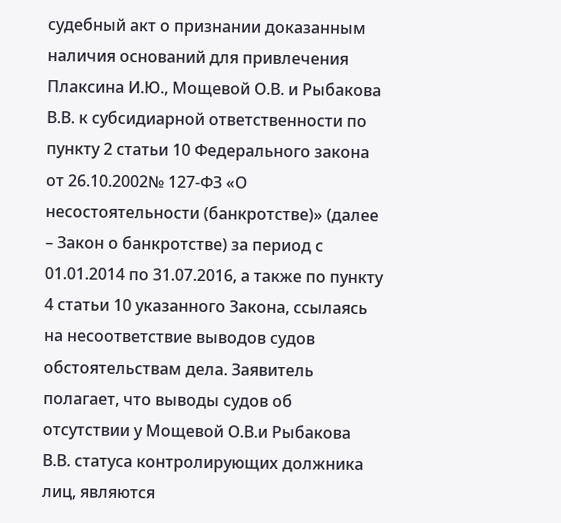судебный акт о признании доказанным наличия оснований для привлечения Плаксина И.Ю., Мощевой О.В. и Рыбакова В.В. к субсидиарной ответственности по пункту 2 статьи 10 Федерального закона от 26.10.2002№ 127-ФЗ «О несостоятельности (банкротстве)» (далее – Закон о банкротстве) за период с 01.01.2014 по 31.07.2016, а также по пункту 4 статьи 10 указанного Закона, ссылаясь на несоответствие выводов судов обстоятельствам дела. Заявитель полагает, что выводы судов об отсутствии у Мощевой О.В.и Рыбакова В.В. статуса контролирующих должника лиц, являются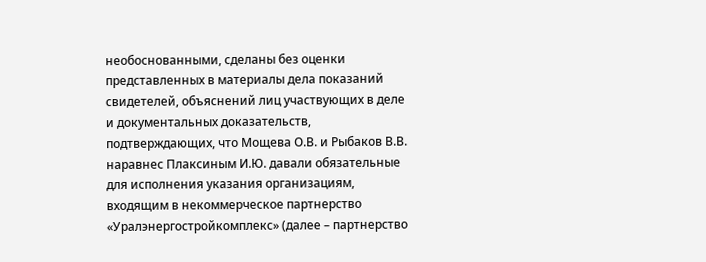необоснованными, сделаны без оценки представленных в материалы дела показаний свидетелей, объяснений лиц участвующих в деле и документальных доказательств, подтверждающих, что Мощева О.В. и Рыбаков В.В. наравнес Плаксиным И.Ю. давали обязательные для исполнения указания организациям, входящим в некоммерческое партнерство «Уралэнергостройкомплекс» (далее – партнерство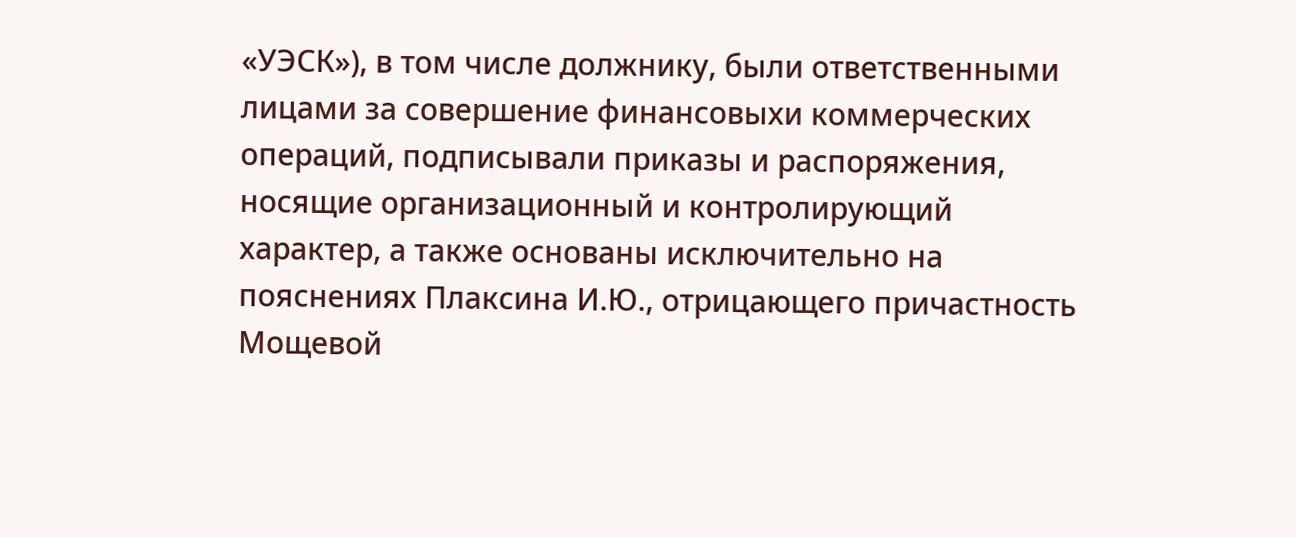«УЭСК»), в том числе должнику, были ответственными лицами за совершение финансовыхи коммерческих операций, подписывали приказы и распоряжения, носящие организационный и контролирующий характер, а также основаны исключительно на пояснениях Плаксина И.Ю., отрицающего причастность Мощевой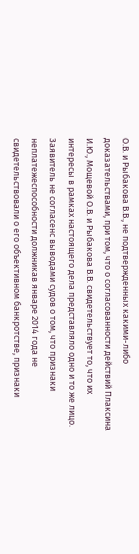О.В. и Рыбакова В.В., не подтвержденных какими-либо доказательствами, при том, что о согласованности действий Плаксина И.Ю., Мощевой О.В. и Рыбакова В.В. свидетельствует то, что их интересы в рамках настоящего дела представляло одно и то же лицо. Заявитель не согласенс выводами судов о том, что признаки неплатежеспособности должникав январе 2014 года не свидетельствовали о его объективном банкротстве, признаки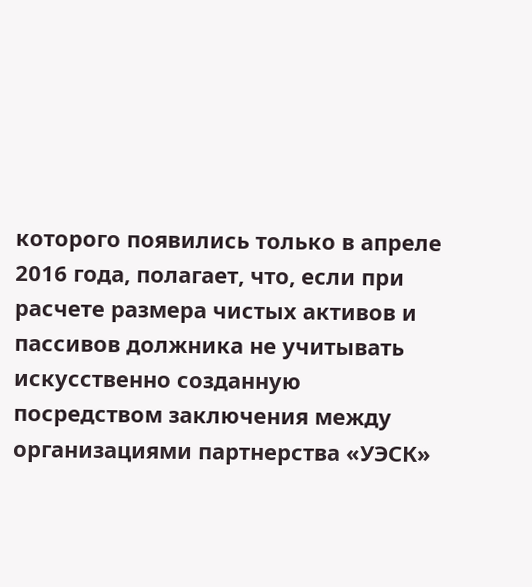которого появились только в апреле 2016 года, полагает, что, если при расчете размера чистых активов и пассивов должника не учитывать искусственно созданную посредством заключения между организациями партнерства «УЭСК»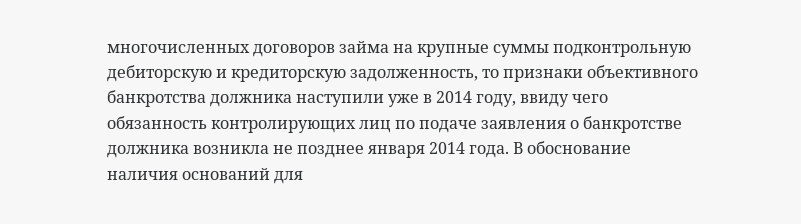многочисленных договоров займа на крупные суммы подконтрольную дебиторскую и кредиторскую задолженность, то признаки объективного банкротства должника наступили уже в 2014 году, ввиду чего обязанность контролирующих лиц по подаче заявления о банкротстве должника возникла не позднее января 2014 года. В обоснование наличия оснований для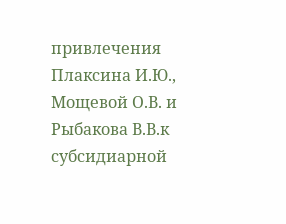привлечения Плаксина И.Ю., Мощевой О.В. и Рыбакова В.В.к субсидиарной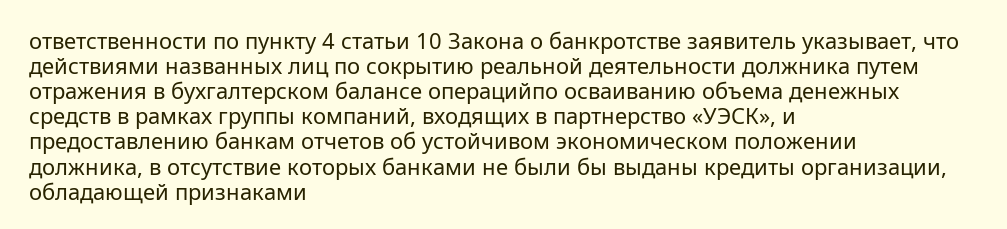ответственности по пункту 4 статьи 10 Закона о банкротстве заявитель указывает, что действиями названных лиц по сокрытию реальной деятельности должника путем отражения в бухгалтерском балансе операцийпо осваиванию объема денежных средств в рамках группы компаний, входящих в партнерство «УЭСК», и предоставлению банкам отчетов об устойчивом экономическом положении должника, в отсутствие которых банками не были бы выданы кредиты организации, обладающей признаками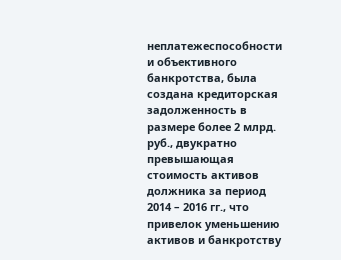неплатежеспособности и объективного банкротства, была создана кредиторская задолженность в размере более 2 млрд. руб., двукратно превышающая стоимость активов должника за период 2014 – 2016 гг., что привелок уменьшению активов и банкротству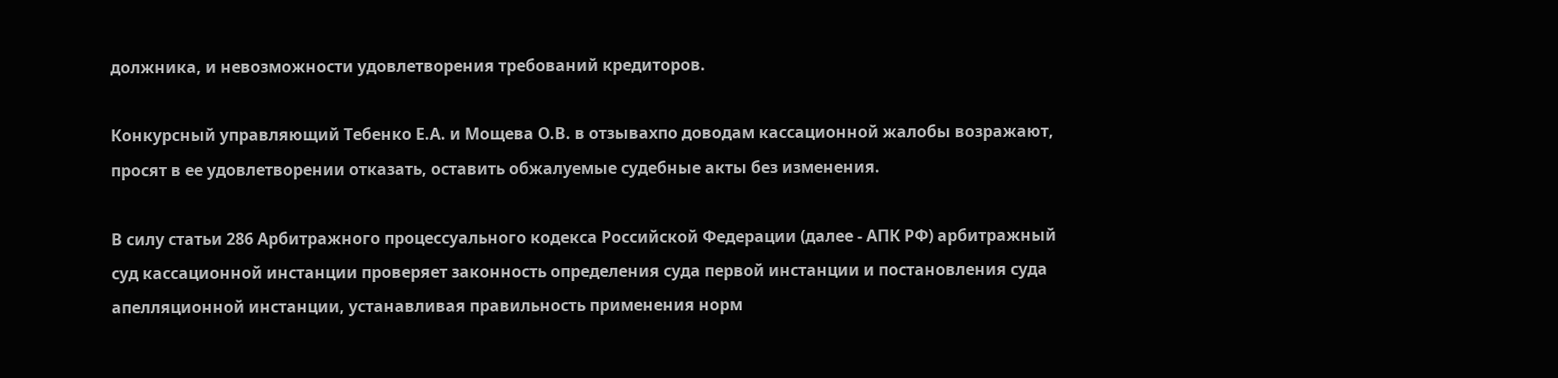должника, и невозможности удовлетворения требований кредиторов.

Конкурсный управляющий Тебенко Е.А. и Мощева О.В. в отзывахпо доводам кассационной жалобы возражают, просят в ее удовлетворении отказать, оставить обжалуемые судебные акты без изменения.

В силу статьи 286 Арбитражного процессуального кодекса Российской Федерации (далее - АПК РФ) арбитражный суд кассационной инстанции проверяет законность определения суда первой инстанции и постановления суда апелляционной инстанции, устанавливая правильность применения норм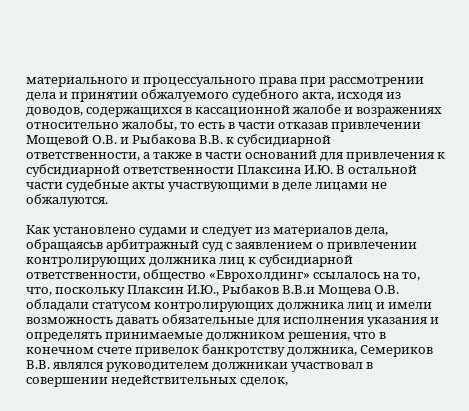материального и процессуального права при рассмотрении дела и принятии обжалуемого судебного акта, исходя из доводов, содержащихся в кассационной жалобе и возражениях относительно жалобы, то есть в части отказав привлечении Мощевой О.В. и Рыбакова В.В. к субсидиарной ответственности, а также в части оснований для привлечения к субсидиарной ответственности Плаксина И.Ю. В остальной части судебные акты участвующими в деле лицами не обжалуются.

Как установлено судами и следует из материалов дела, обращаясьв арбитражный суд с заявлением о привлечении контролирующих должника лиц к субсидиарной ответственности, общество «Еврохолдинг» ссылалось на то, что, поскольку Плаксин И.Ю., Рыбаков В.В.и Мощева О.В. обладали статусом контролирующих должника лиц и имели возможность давать обязательные для исполнения указания и определять принимаемые должником решения, что в конечном счете привелок банкротству должника, Семериков В.В. являлся руководителем должникаи участвовал в совершении недействительных сделок,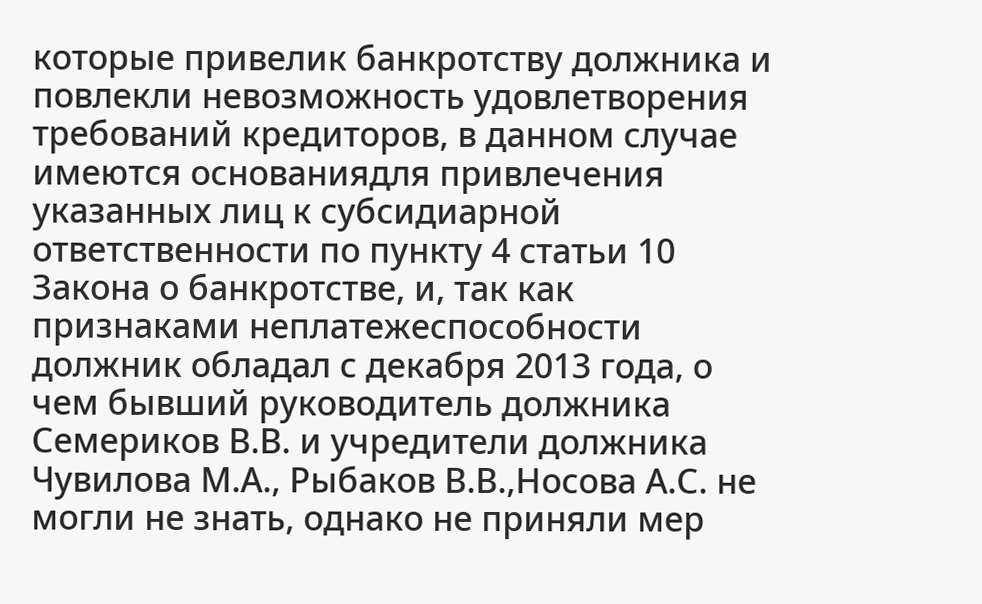которые привелик банкротству должника и повлекли невозможность удовлетворения требований кредиторов, в данном случае имеются основаниядля привлечения указанных лиц к субсидиарной ответственности по пункту 4 статьи 10 Закона о банкротстве, и, так как признаками неплатежеспособности должник обладал с декабря 2013 года, о чем бывший руководитель должника Семериков В.В. и учредители должника Чувилова М.А., Рыбаков В.В.,Носова А.С. не могли не знать, однако не приняли мер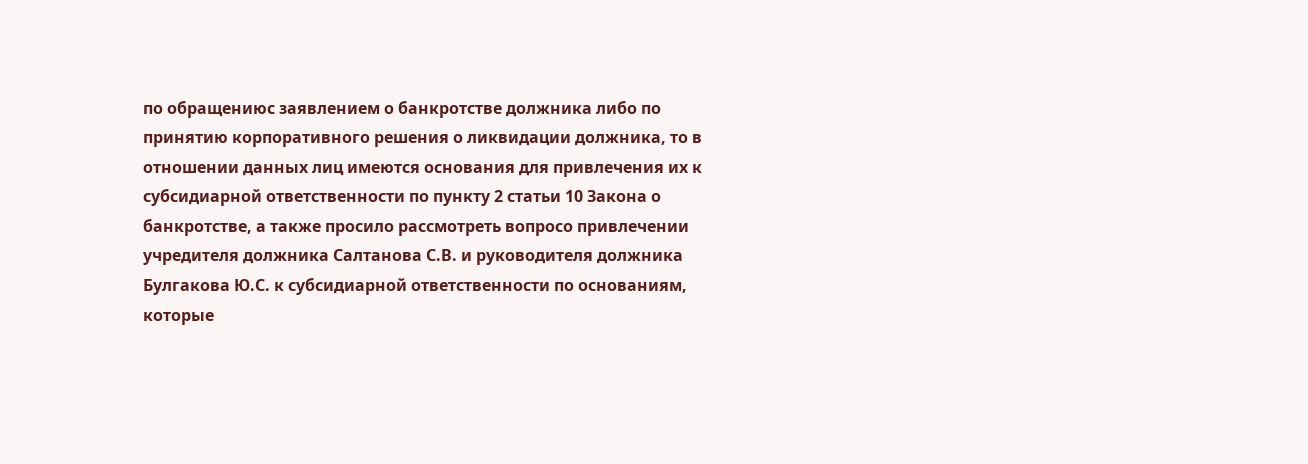по обращениюс заявлением о банкротстве должника либо по принятию корпоративного решения о ликвидации должника, то в отношении данных лиц имеются основания для привлечения их к субсидиарной ответственности по пункту 2 статьи 10 Закона о банкротстве, а также просило рассмотреть вопросо привлечении учредителя должника Салтанова С.В. и руководителя должника Булгакова Ю.С. к субсидиарной ответственности по основаниям, которые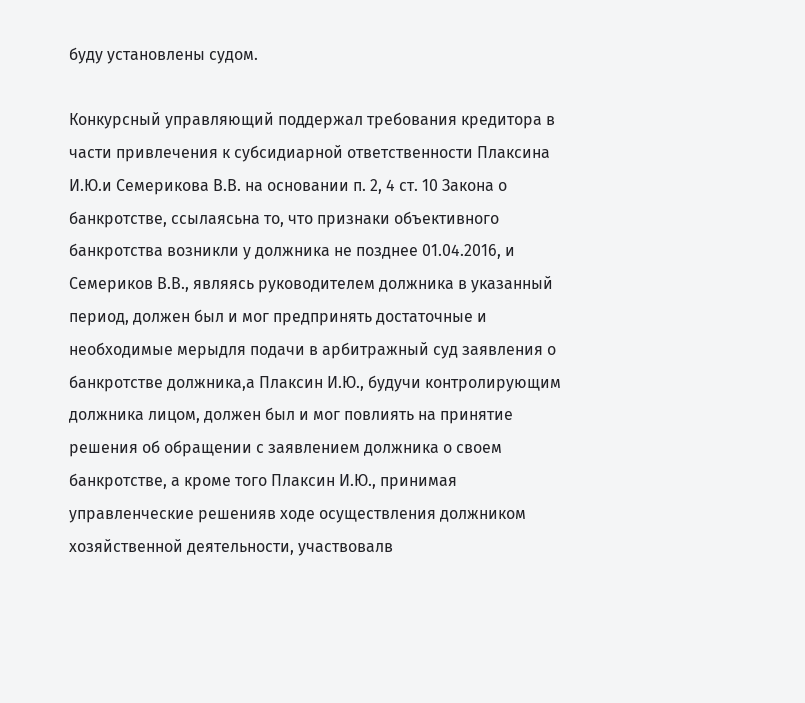буду установлены судом.

Конкурсный управляющий поддержал требования кредитора в части привлечения к субсидиарной ответственности Плаксина И.Ю.и Семерикова В.В. на основании п. 2, 4 ст. 10 Закона о банкротстве, ссылаясьна то, что признаки объективного банкротства возникли у должника не позднее 01.04.2016, и Семериков В.В., являясь руководителем должника в указанный период, должен был и мог предпринять достаточные и необходимые мерыдля подачи в арбитражный суд заявления о банкротстве должника,а Плаксин И.Ю., будучи контролирующим должника лицом, должен был и мог повлиять на принятие решения об обращении с заявлением должника о своем банкротстве, а кроме того Плаксин И.Ю., принимая управленческие решенияв ходе осуществления должником хозяйственной деятельности, участвовалв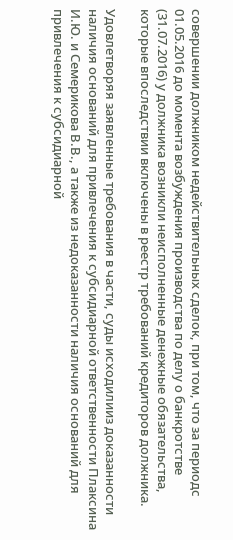совершении должником недействительных сделок, при том, что за периодс 01.05.2016 до момента возбуждения производства по делу о банкротстве (31.07.2016) у должника возникли неисполненные денежные обязательства, которые впоследствии включены в реестр требований кредиторов должника.

Удовлетворяя заявленные требования в части, суды исходилииз доказанности наличия оснований для привлечения к субсидиарной ответственности Плаксина И.Ю. и Семерикова В.В., а также из недоказанности наличия оснований для привлечения к субсидиарной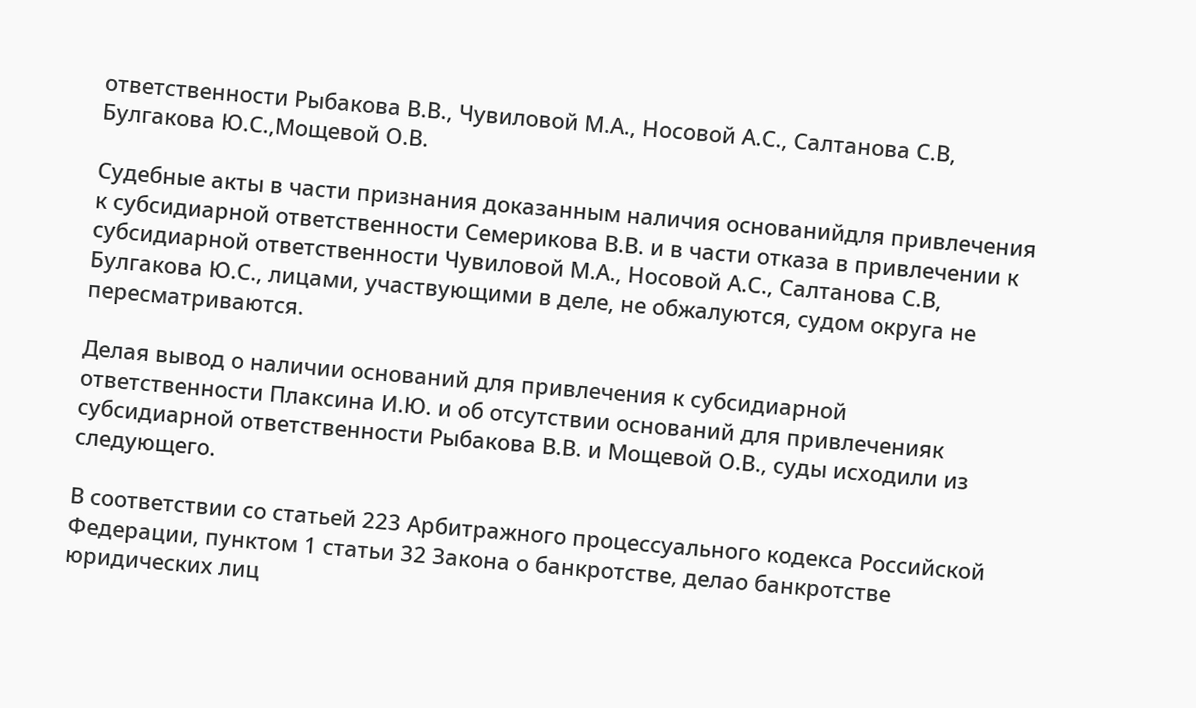ответственности Рыбакова В.В., Чувиловой М.А., Носовой А.С., Салтанова С.В, Булгакова Ю.С.,Мощевой О.В.

Судебные акты в части признания доказанным наличия основанийдля привлечения к субсидиарной ответственности Семерикова В.В. и в части отказа в привлечении к субсидиарной ответственности Чувиловой М.А., Носовой А.С., Салтанова С.В, Булгакова Ю.С., лицами, участвующими в деле, не обжалуются, судом округа не пересматриваются.

Делая вывод о наличии оснований для привлечения к субсидиарной ответственности Плаксина И.Ю. и об отсутствии оснований для привлеченияк субсидиарной ответственности Рыбакова В.В. и Мощевой О.В., суды исходили из следующего.

В соответствии со статьей 223 Арбитражного процессуального кодекса Российской Федерации, пунктом 1 статьи 32 Закона о банкротстве, делао банкротстве юридических лиц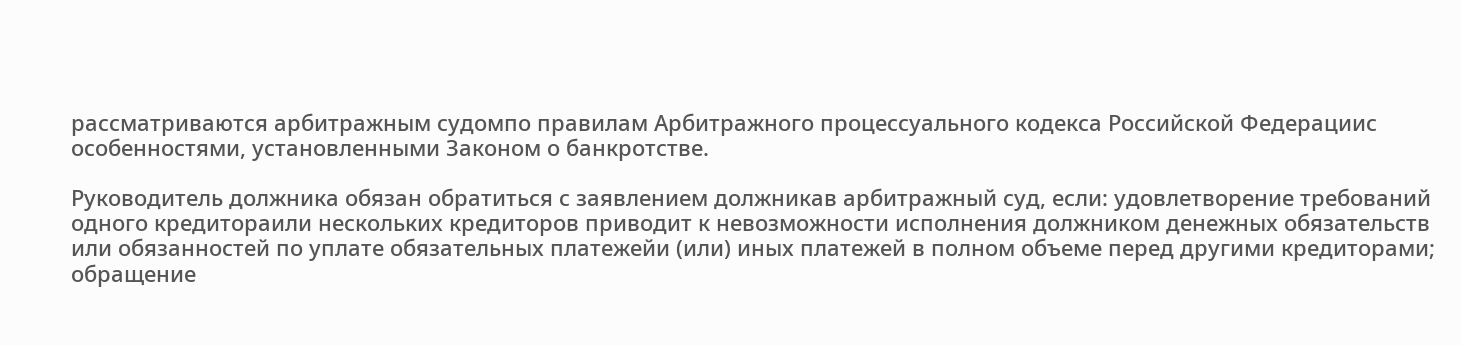рассматриваются арбитражным судомпо правилам Арбитражного процессуального кодекса Российской Федерациис особенностями, установленными Законом о банкротстве.

Руководитель должника обязан обратиться с заявлением должникав арбитражный суд, если: удовлетворение требований одного кредитораили нескольких кредиторов приводит к невозможности исполнения должником денежных обязательств или обязанностей по уплате обязательных платежейи (или) иных платежей в полном объеме перед другими кредиторами; обращение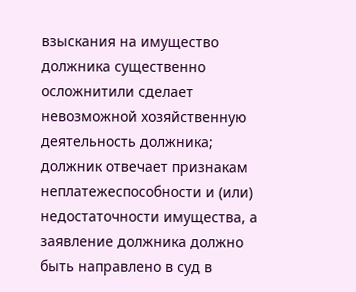взыскания на имущество должника существенно осложнитили сделает невозможной хозяйственную деятельность должника; должник отвечает признакам неплатежеспособности и (или) недостаточности имущества, а заявление должника должно быть направлено в суд в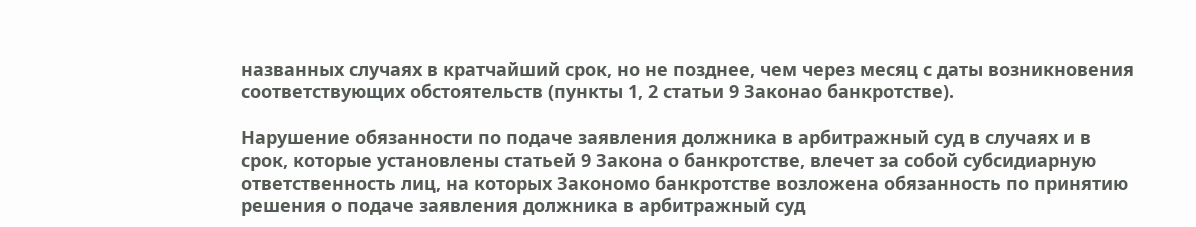названных случаях в кратчайший срок, но не позднее, чем через месяц с даты возникновения соответствующих обстоятельств (пункты 1, 2 статьи 9 Законао банкротстве).

Нарушение обязанности по подаче заявления должника в арбитражный суд в случаях и в срок, которые установлены статьей 9 Закона о банкротстве, влечет за собой субсидиарную ответственность лиц, на которых Закономо банкротстве возложена обязанность по принятию решения о подаче заявления должника в арбитражный суд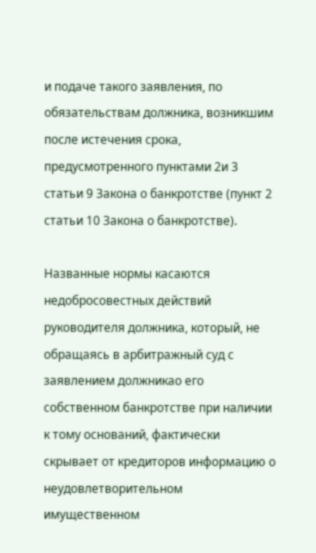и подаче такого заявления, по обязательствам должника, возникшим после истечения срока, предусмотренного пунктами 2и 3 статьи 9 Закона о банкротстве (пункт 2 статьи 10 Закона о банкротстве).

Названные нормы касаются недобросовестных действий руководителя должника, который, не обращаясь в арбитражный суд с заявлением должникао его собственном банкротстве при наличии к тому оснований, фактически скрывает от кредиторов информацию о неудовлетворительном имущественном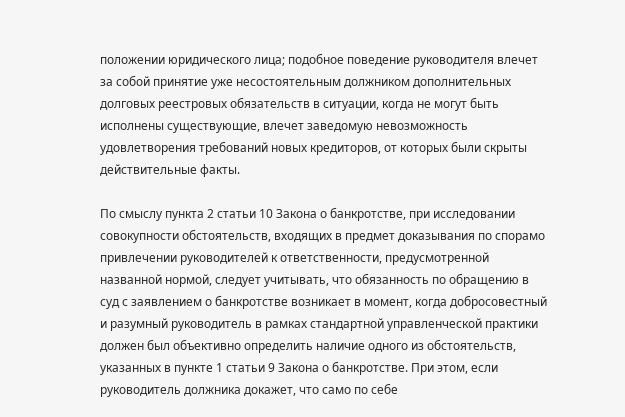положении юридического лица; подобное поведение руководителя влечет за собой принятие уже несостоятельным должником дополнительных долговых реестровых обязательств в ситуации, когда не могут быть исполнены существующие, влечет заведомую невозможность удовлетворения требований новых кредиторов, от которых были скрыты действительные факты.

По смыслу пункта 2 статьи 10 Закона о банкротстве, при исследовании совокупности обстоятельств, входящих в предмет доказывания по спорамо привлечении руководителей к ответственности, предусмотренной названной нормой, следует учитывать, что обязанность по обращению в суд с заявлением о банкротстве возникает в момент, когда добросовестный и разумный руководитель в рамках стандартной управленческой практики должен был объективно определить наличие одного из обстоятельств, указанных в пункте 1 статьи 9 Закона о банкротстве. При этом, если руководитель должника докажет, что само по себе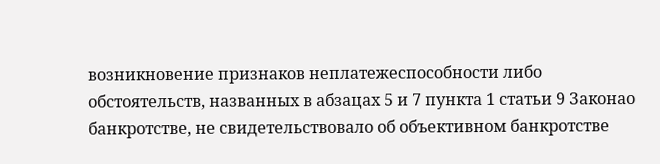возникновение признаков неплатежеспособности либо обстоятельств, названных в абзацах 5 и 7 пункта 1 статьи 9 Законао банкротстве, не свидетельствовало об объективном банкротстве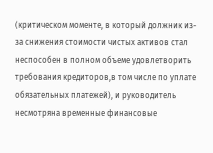(критическом моменте, в который должник из-за снижения стоимости чистых активов стал неспособен в полном объеме удовлетворить требования кредиторов,в том числе по уплате обязательных платежей), и руководитель несмотряна временные финансовые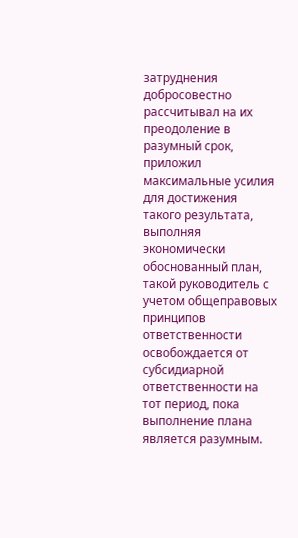затруднения добросовестно рассчитывал на их преодоление в разумный срок, приложил максимальные усилия для достижения такого результата, выполняя экономически обоснованный план, такой руководитель с учетом общеправовых принципов ответственности освобождается от субсидиарной ответственности на тот период, пока выполнение плана является разумным.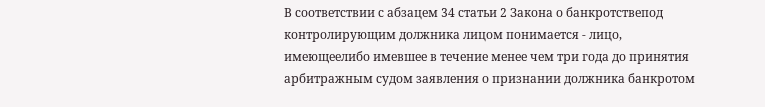В соответствии с абзацем 34 статьи 2 Закона о банкротствепод контролирующим должника лицом понимается - лицо, имеющеелибо имевшее в течение менее чем три года до принятия арбитражным судом заявления о признании должника банкротом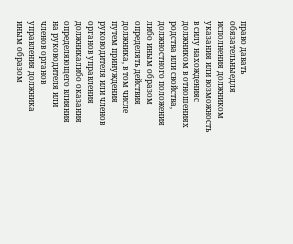право давать обязательныедля исполнения должником указания или возможность в силу нахожденияс должником в отношениях родства или свойства, должностного положения либо иным образом определять действия должника, в том числе путем принуждения руководителя или членов органов управления должникалибо оказания определяющего влияния на руководителя или членов органов управления должника иным образом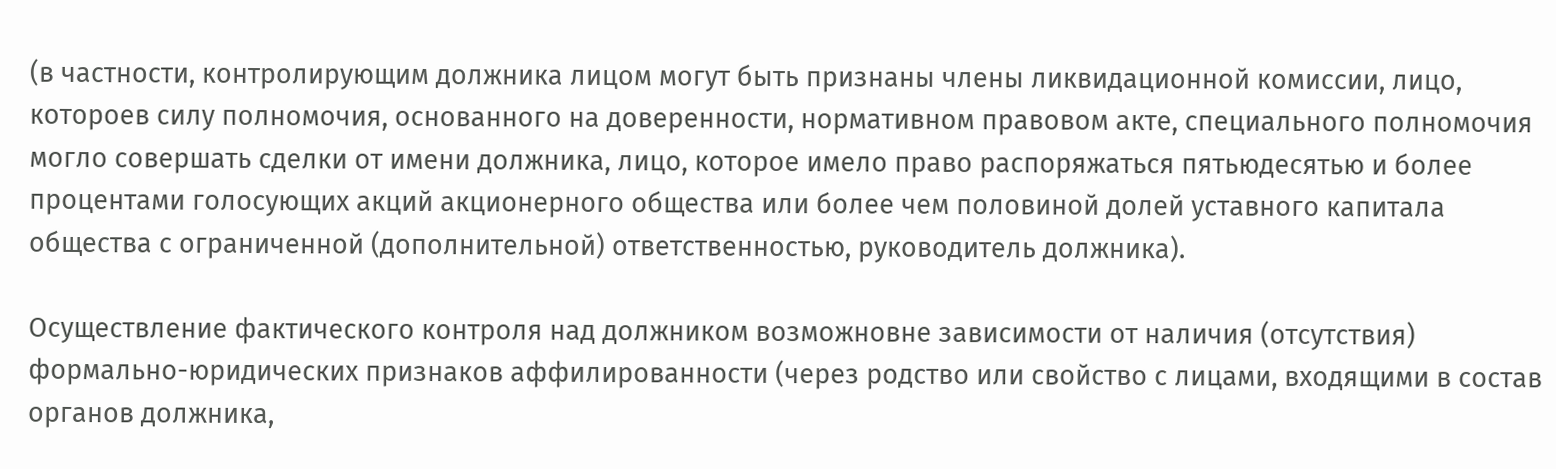(в частности, контролирующим должника лицом могут быть признаны члены ликвидационной комиссии, лицо, котороев силу полномочия, основанного на доверенности, нормативном правовом акте, специального полномочия могло совершать сделки от имени должника, лицо, которое имело право распоряжаться пятьюдесятью и более процентами голосующих акций акционерного общества или более чем половиной долей уставного капитала общества с ограниченной (дополнительной) ответственностью, руководитель должника).

Осуществление фактического контроля над должником возможновне зависимости от наличия (отсутствия) формально-юридических признаков аффилированности (через родство или свойство с лицами, входящими в состав органов должника,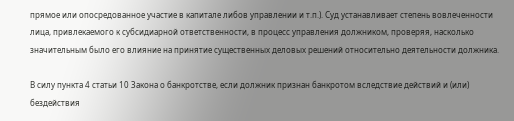прямое или опосредованное участие в капитале либов управлении и т.п.). Суд устанавливает степень вовлеченности лица, привлекаемого к субсидиарной ответственности, в процесс управления должником, проверяя, насколько значительным было его влияние на принятие существенных деловых решений относительно деятельности должника.

В силу пункта 4 статьи 10 Закона о банкротстве, если должник признан банкротом вследствие действий и (или) бездействия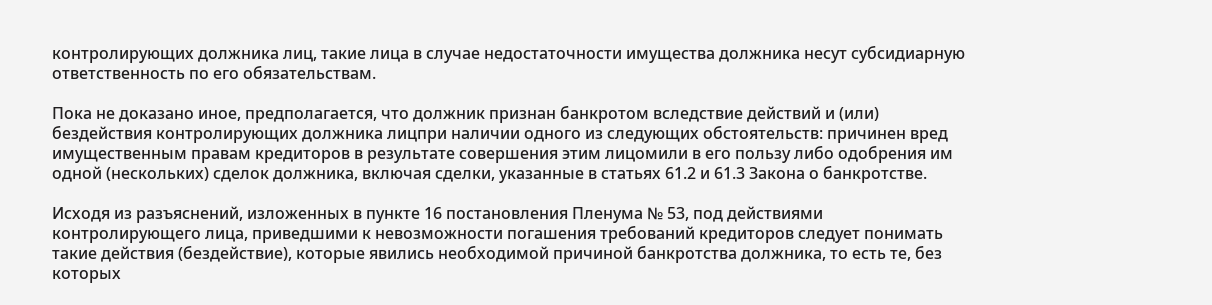контролирующих должника лиц, такие лица в случае недостаточности имущества должника несут субсидиарную ответственность по его обязательствам.

Пока не доказано иное, предполагается, что должник признан банкротом вследствие действий и (или) бездействия контролирующих должника лицпри наличии одного из следующих обстоятельств: причинен вред имущественным правам кредиторов в результате совершения этим лицомили в его пользу либо одобрения им одной (нескольких) сделок должника, включая сделки, указанные в статьях 61.2 и 61.3 Закона о банкротстве.

Исходя из разъяснений, изложенных в пункте 16 постановления Пленума № 53, под действиями контролирующего лица, приведшими к невозможности погашения требований кредиторов следует понимать такие действия (бездействие), которые явились необходимой причиной банкротства должника, то есть те, без которых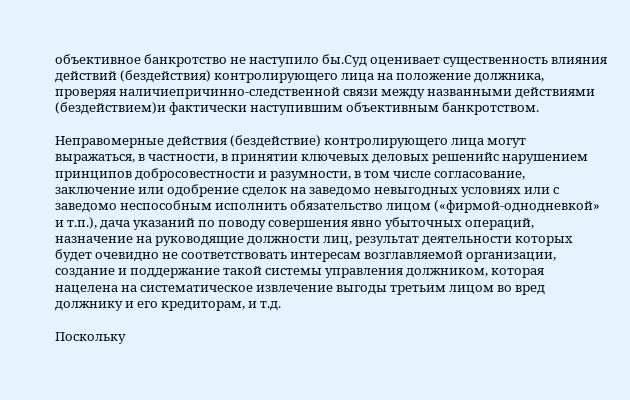объективное банкротство не наступило бы.Суд оценивает существенность влияния действий (бездействия) контролирующего лица на положение должника, проверяя наличиепричинно-следственной связи между названными действиями (бездействием)и фактически наступившим объективным банкротством.

Неправомерные действия (бездействие) контролирующего лица могут выражаться, в частности, в принятии ключевых деловых решенийс нарушением принципов добросовестности и разумности, в том числе согласование, заключение или одобрение сделок на заведомо невыгодных условиях или с заведомо неспособным исполнить обязательство лицом («фирмой-однодневкой» и т.п.), дача указаний по поводу совершения явно убыточных операций, назначение на руководящие должности лиц, результат деятельности которых будет очевидно не соответствовать интересам возглавляемой организации, создание и поддержание такой системы управления должником, которая нацелена на систематическое извлечение выгоды третьим лицом во вред должнику и его кредиторам, и т.д.

Поскольку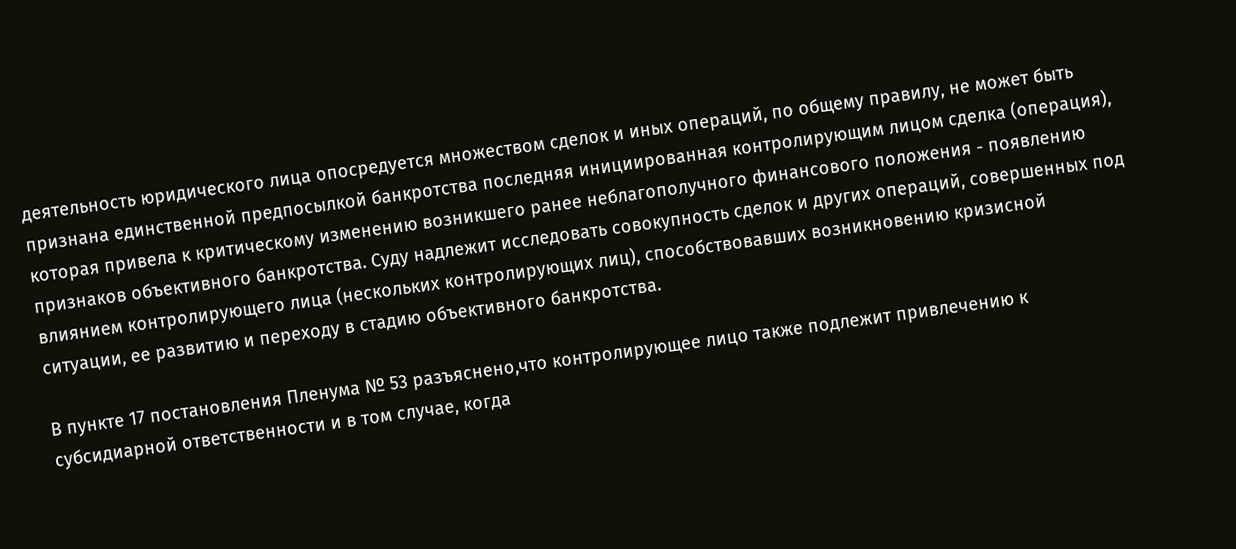деятельность юридического лица опосредуется множеством сделок и иных операций, по общему правилу, не может быть признана единственной предпосылкой банкротства последняя инициированная контролирующим лицом сделка (операция), которая привела к критическому изменению возникшего ранее неблагополучного финансового положения - появлению признаков объективного банкротства. Суду надлежит исследовать совокупность сделок и других операций, совершенных под влиянием контролирующего лица (нескольких контролирующих лиц), способствовавших возникновению кризисной ситуации, ее развитию и переходу в стадию объективного банкротства.

В пункте 17 постановления Пленума № 53 разъяснено,что контролирующее лицо также подлежит привлечению к субсидиарной ответственности и в том случае, когда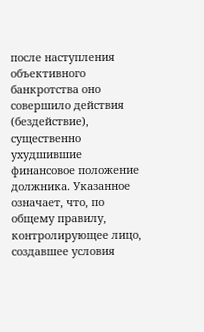после наступления объективного банкротства оно совершило действия (бездействие), существенно ухудшившие финансовое положение должника. Указанное означает, что, по общему правилу, контролирующее лицо, создавшее условия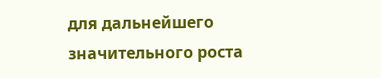для дальнейшего значительного роста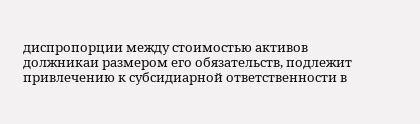диспропорции между стоимостью активов должникаи размером его обязательств, подлежит привлечению к субсидиарной ответственности в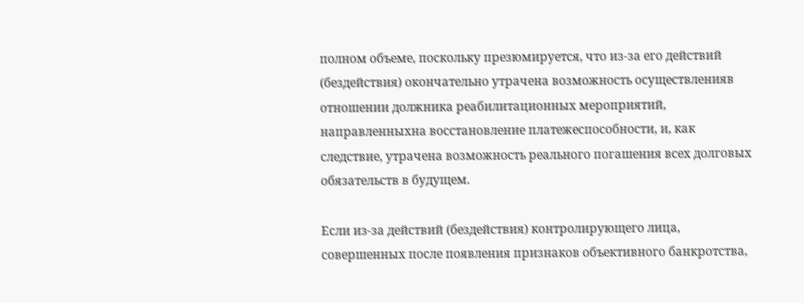полном объеме, поскольку презюмируется, что из-за его действий (бездействия) окончательно утрачена возможность осуществленияв отношении должника реабилитационных мероприятий, направленныхна восстановление платежеспособности, и, как следствие, утрачена возможность реального погашения всех долговых обязательств в будущем.

Если из-за действий (бездействия) контролирующего лица, совершенных после появления признаков объективного банкротства,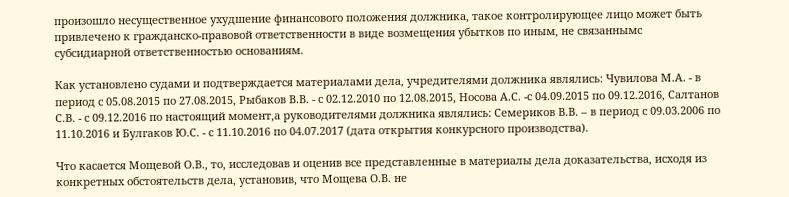произошло несущественное ухудшение финансового положения должника, такое контролирующее лицо может быть привлечено к гражданско-правовой ответственности в виде возмещения убытков по иным, не связаннымс субсидиарной ответственностью основаниям.

Как установлено судами и подтверждается материалами дела, учредителями должника являлись: Чувилова М.А. - в период с 05.08.2015 по 27.08.2015, Рыбаков В.В. - с 02.12.2010 по 12.08.2015, Носова А.С. -с 04.09.2015 по 09.12.2016, Салтанов С.В. - с 09.12.2016 по настоящий момент,а руководителями должника являлись: Семериков В.В. – в период с 09.03.2006 по 11.10.2016 и Булгаков Ю.С. - с 11.10.2016 по 04.07.2017 (дата открытия конкурсного производства).

Что касается Мощевой О.В., то, исследовав и оценив все представленные в материалы дела доказательства, исходя из конкретных обстоятельств дела, установив, что Мощева О.В. не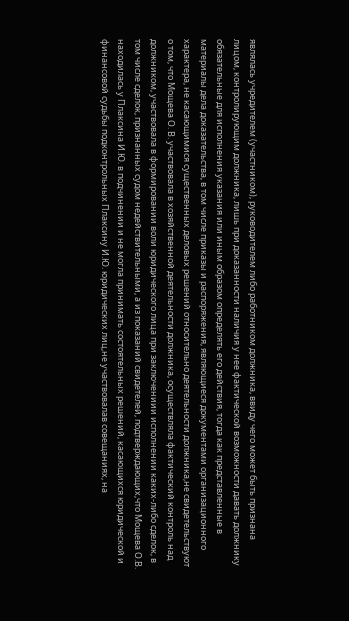являлась учредителем (участником), руководителем либо работником должника, ввиду чего может быть признана лицом, контролирующим должника, лишь при доказанности наличия у нее фактической возможности давать должнику обязательные для исполнения указания или иным образом определять его действия, тогда как представленные в материалы дела доказательства, в том числе приказы и распоряжения, являющиеся документами организационного характера, не касающимися существенных деловых решений относительно деятельности должника,не свидетельствуют о том, что Мощева О. В. участвовала в хозяйственной деятельности должника, осуществляла фактический контроль над должником, участвовала в формировании воли юридического лица при заключениии исполнении каких-либо сделок, в том числе сделок, признанных судом недействительными, а из показаний свидетелей, подтверждающих,что Мощева О.В. находилась у Плаксина И.Ю. в подчинении и не могла принимать состоятельных решений, касающихся юридической и финансовой судьбы подконтрольных Плаксину И.Ю. юридических лиц,не участвовалав совещаниях, на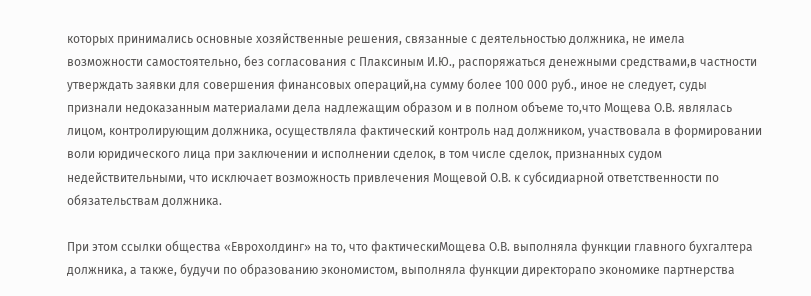которых принимались основные хозяйственные решения, связанные с деятельностью должника, не имела возможности самостоятельно, без согласования с Плаксиным И.Ю., распоряжаться денежными средствами,в частности утверждать заявки для совершения финансовых операций,на сумму более 100 000 руб., иное не следует, суды признали недоказанным материалами дела надлежащим образом и в полном объеме то,что Мощева О.В. являлась лицом, контролирующим должника, осуществляла фактический контроль над должником, участвовала в формировании воли юридического лица при заключении и исполнении сделок, в том числе сделок, признанных судом недействительными, что исключает возможность привлечения Мощевой О.В. к субсидиарной ответственности по обязательствам должника.

При этом ссылки общества «Еврохолдинг» на то, что фактическиМощева О.В. выполняла функции главного бухгалтера должника, а также, будучи по образованию экономистом, выполняла функции директорапо экономике партнерства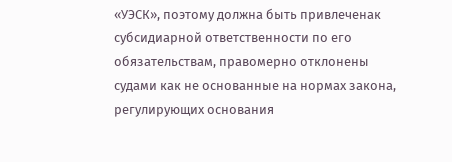«УЭСК», поэтому должна быть привлеченак субсидиарной ответственности по его обязательствам, правомерно отклонены судами как не основанные на нормах закона, регулирующих основания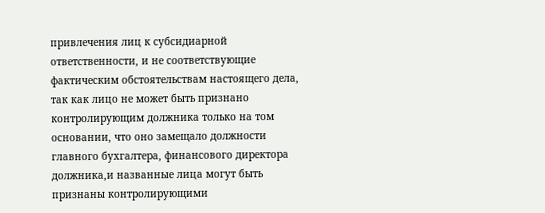привлечения лиц к субсидиарной ответственности, и не соответствующие фактическим обстоятельствам настоящего дела, так как лицо не может быть признано контролирующим должника только на том основании, что оно замещало должности главного бухгалтера, финансового директора должника,и названные лица могут быть признаны контролирующими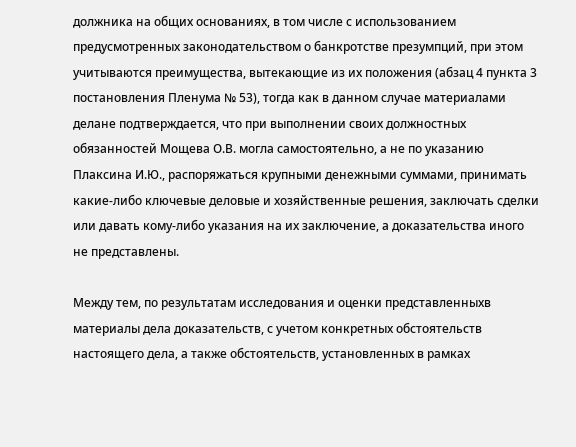должника на общих основаниях, в том числе с использованием предусмотренных законодательством о банкротстве презумпций, при этом учитываются преимущества, вытекающие из их положения (абзац 4 пункта 3 постановления Пленума № 53), тогда как в данном случае материалами делане подтверждается, что при выполнении своих должностных обязанностей Мощева О.В. могла самостоятельно, а не по указанию Плаксина И.Ю., распоряжаться крупными денежными суммами, принимать какие-либо ключевые деловые и хозяйственные решения, заключать сделки или давать кому-либо указания на их заключение, а доказательства иного не представлены.

Между тем, по результатам исследования и оценки представленныхв материалы дела доказательств, с учетом конкретных обстоятельств настоящего дела, а также обстоятельств, установленных в рамках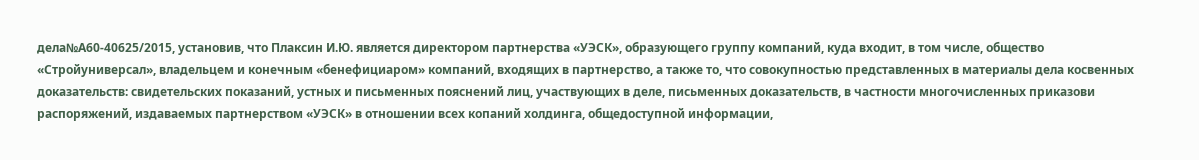дела№А60-40625/2015, установив, что Плаксин И.Ю. является директором партнерства «УЭСК», образующего группу компаний, куда входит, в том числе, общество «Стройуниверсал», владельцем и конечным «бенефициаром» компаний, входящих в партнерство, а также то, что совокупностью представленных в материалы дела косвенных доказательств: свидетельских показаний, устных и письменных пояснений лиц, участвующих в деле, письменных доказательств, в частности многочисленных приказови распоряжений, издаваемых партнерством «УЭСК» в отношении всех копаний холдинга, общедоступной информации,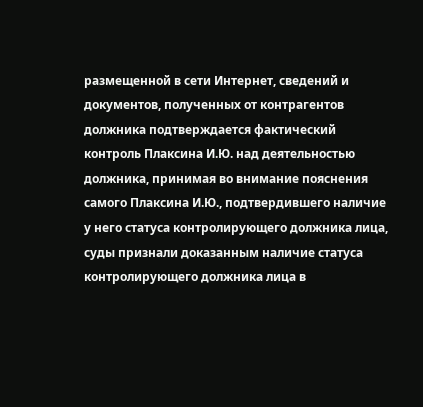размещенной в сети Интернет, сведений и документов, полученных от контрагентов должника подтверждается фактический контроль Плаксина И.Ю. над деятельностью должника, принимая во внимание пояснения самого Плаксина И.Ю., подтвердившего наличие у него статуса контролирующего должника лица, суды признали доказанным наличие статуса контролирующего должника лица в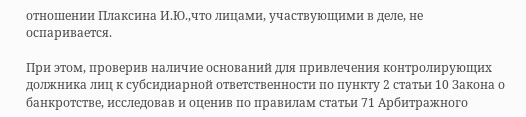отношении Плаксина И.Ю.,что лицами, участвующими в деле, не оспаривается.

При этом, проверив наличие оснований для привлечения контролирующих должника лиц к субсидиарной ответственности по пункту 2 статьи 10 Закона о банкротстве, исследовав и оценив по правилам статьи 71 Арбитражного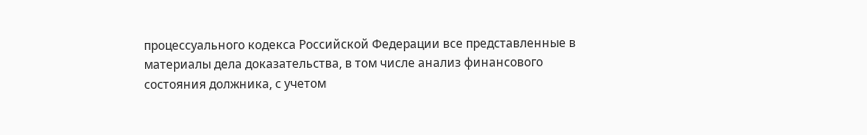процессуального кодекса Российской Федерации все представленные в материалы дела доказательства, в том числе анализ финансового состояния должника, с учетом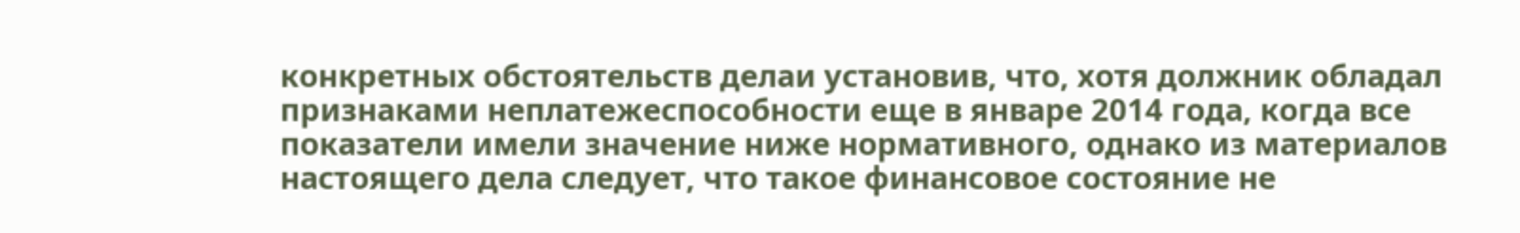конкретных обстоятельств делаи установив, что, хотя должник обладал признаками неплатежеспособности еще в январе 2014 года, когда все показатели имели значение ниже нормативного, однако из материалов настоящего дела следует, что такое финансовое состояние не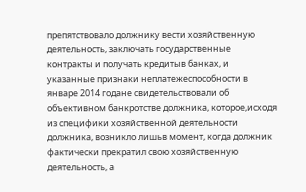препятствовало должнику вести хозяйственную деятельность, заключать государственные контракты и получать кредитыв банках, и указанные признаки неплатежеспособности в январе 2014 годане свидетельствовали об объективном банкротстве должника, которое,исходя из специфики хозяйственной деятельности должника, возникло лишьв момент, когда должник фактически прекратил свою хозяйственную деятельность, а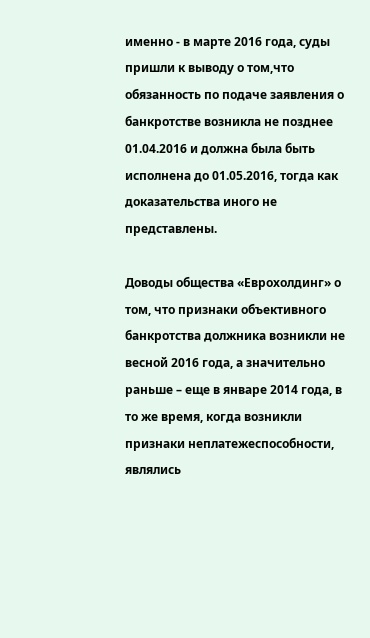именно - в марте 2016 года, суды пришли к выводу о том,что обязанность по подаче заявления о банкротстве возникла не позднее 01.04.2016 и должна была быть исполнена до 01.05.2016, тогда как доказательства иного не представлены.

Доводы общества «Еврохолдинг» о том, что признаки объективного банкротства должника возникли не весной 2016 года, а значительно раньше – еще в январе 2014 года, в то же время, когда возникли признаки неплатежеспособности, являлись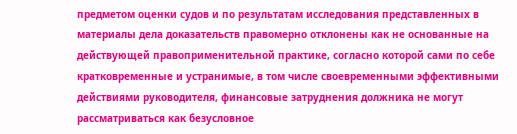предметом оценки судов и по результатам исследования представленных в материалы дела доказательств правомерно отклонены как не основанные на действующей правоприменительной практике, согласно которой сами по себе кратковременные и устранимые, в том числе своевременными эффективными действиями руководителя, финансовые затруднения должника не могут рассматриваться как безусловное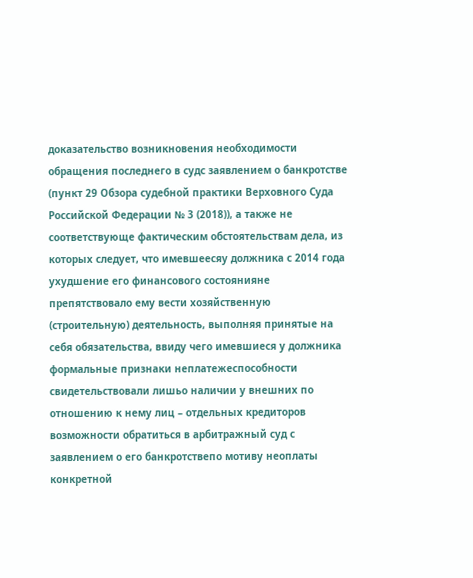доказательство возникновения необходимости обращения последнего в судс заявлением о банкротстве (пункт 29 Обзора судебной практики Верховного Суда Российской Федерации № 3 (2018)), а также не соответствующе фактическим обстоятельствам дела, из которых следует, что имевшеесяу должника с 2014 года ухудшение его финансового состоянияне препятствовало ему вести хозяйственную (строительную) деятельность, выполняя принятые на себя обязательства, ввиду чего имевшиеся у должника формальные признаки неплатежеспособности свидетельствовали лишьо наличии у внешних по отношению к нему лиц – отдельных кредиторов возможности обратиться в арбитражный суд с заявлением о его банкротствепо мотиву неоплаты конкретной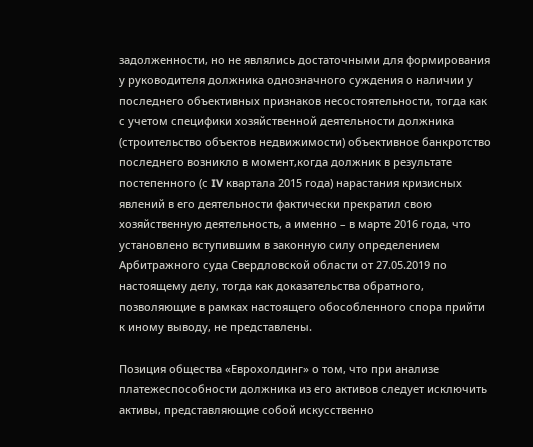задолженности, но не являлись достаточными для формирования у руководителя должника однозначного суждения о наличии у последнего объективных признаков несостоятельности, тогда как с учетом специфики хозяйственной деятельности должника (строительство объектов недвижимости) объективное банкротство последнего возникло в момент,когда должник в результате постепенного (с IV квартала 2015 года) нарастания кризисных явлений в его деятельности фактически прекратил свою хозяйственную деятельность, а именно – в марте 2016 года, что установлено вступившим в законную силу определением Арбитражного суда Свердловской области от 27.05.2019 по настоящему делу, тогда как доказательства обратного, позволяющие в рамках настоящего обособленного спора прийти к иному выводу, не представлены.

Позиция общества «Еврохолдинг» о том, что при анализе платежеспособности должника из его активов следует исключить активы, представляющие собой искусственно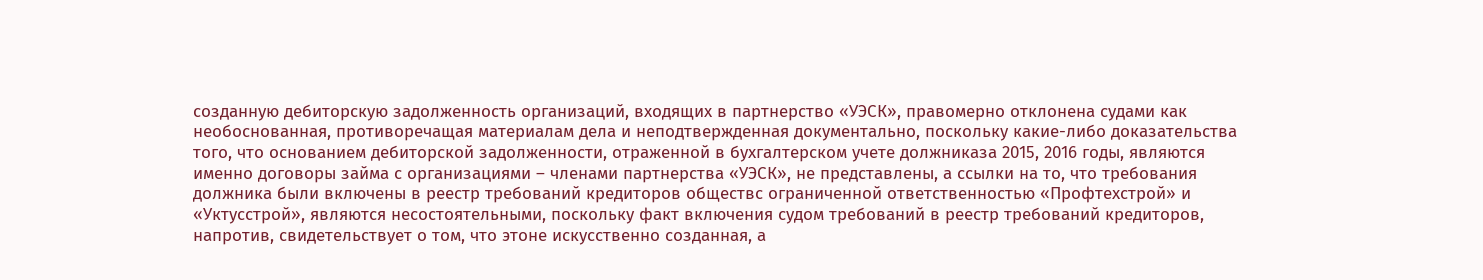созданную дебиторскую задолженность организаций, входящих в партнерство «УЭСК», правомерно отклонена судами как необоснованная, противоречащая материалам дела и неподтвержденная документально, поскольку какие-либо доказательства того, что основанием дебиторской задолженности, отраженной в бухгалтерском учете должниказа 2015, 2016 годы, являются именно договоры займа с организациями – членами партнерства «УЭСК», не представлены, а ссылки на то, что требования должника были включены в реестр требований кредиторов обществс ограниченной ответственностью «Профтехстрой» и «Уктусстрой», являются несостоятельными, поскольку факт включения судом требований в реестр требований кредиторов, напротив, свидетельствует о том, что этоне искусственно созданная, а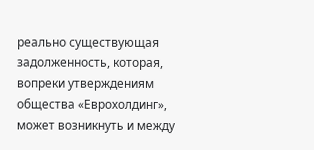реально существующая задолженность, которая, вопреки утверждениям общества «Еврохолдинг», может возникнуть и между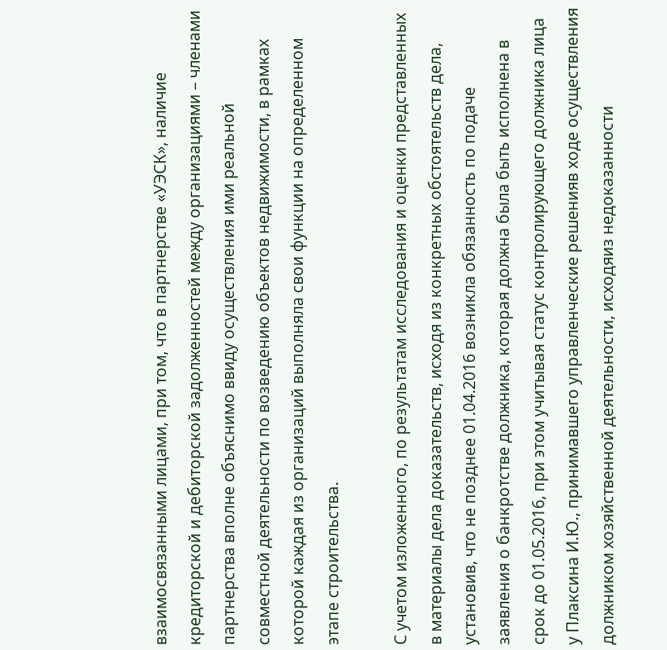взаимосвязанными лицами, при том, что в партнерстве «УЭСК», наличие кредиторской и дебиторской задолженностей между организациями – членами партнерства вполне объяснимо ввиду осуществления ими реальной совместной деятельности по возведению объектов недвижимости, в рамках которой каждая из организаций выполняла свои функции на определенном этапе строительства.

С учетом изложенного, по результатам исследования и оценки представленных в материалы дела доказательств, исходя из конкретных обстоятельств дела, установив, что не позднее 01.04.2016 возникла обязанность по подаче заявления о банкротстве должника, которая должна была быть исполнена в срок до 01.05.2016, при этом учитывая статус контролирующего должника лица у Плаксина И.Ю., принимавшего управленческие решенияв ходе осуществления должником хозяйственной деятельности, исходяиз недоказанности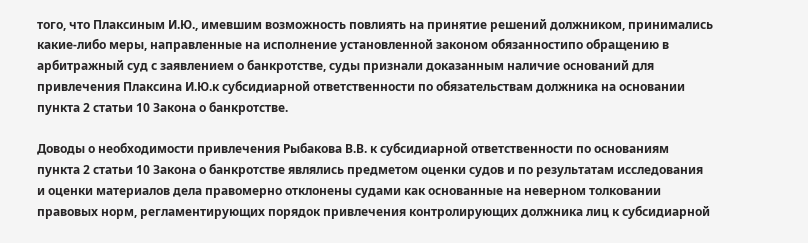того, что Плаксиным И.Ю., имевшим возможность повлиять на принятие решений должником, принимались какие-либо меры, направленные на исполнение установленной законом обязанностипо обращению в арбитражный суд с заявлением о банкротстве, суды признали доказанным наличие оснований для привлечения Плаксина И.Ю.к субсидиарной ответственности по обязательствам должника на основании пункта 2 статьи 10 Закона о банкротстве.

Доводы о необходимости привлечения Рыбакова В.В. к субсидиарной ответственности по основаниям пункта 2 статьи 10 Закона о банкротстве являлись предметом оценки судов и по результатам исследования и оценки материалов дела правомерно отклонены судами как основанные на неверном толковании правовых норм, регламентирующих порядок привлечения контролирующих должника лиц к субсидиарной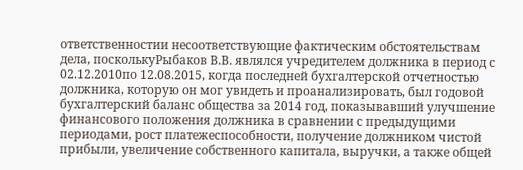ответственностии несоответствующие фактическим обстоятельствам дела, посколькуРыбаков В.В. являлся учредителем должника в период с 02.12.2010по 12.08.2015, когда последней бухгалтерской отчетностью должника, которую он мог увидеть и проанализировать, был годовой бухгалтерский баланс общества за 2014 год, показывавший улучшение финансового положения должника в сравнении с предыдущими периодами, рост платежеспособности, получение должником чистой прибыли, увеличение собственного капитала, выручки, а также общей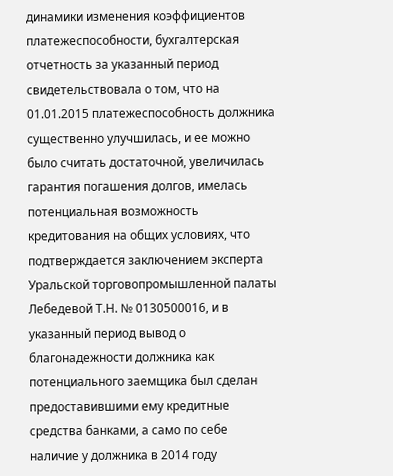динамики изменения коэффициентов платежеспособности, бухгалтерская отчетность за указанный период свидетельствовала о том, что на 01.01.2015 платежеспособность должника существенно улучшилась, и ее можно было считать достаточной, увеличилась гарантия погашения долгов, имелась потенциальная возможность кредитования на общих условиях, что подтверждается заключением эксперта Уральской торговопромышленной палаты Лебедевой Т.Н. № 0130500016, и в указанный период вывод о благонадежности должника как потенциального заемщика был сделан предоставившими ему кредитные средства банками, а само по себе наличие у должника в 2014 году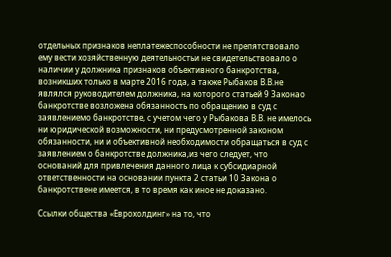отдельных признаков неплатежеспособности не препятствовало ему вести хозяйственную деятельностьи не свидетельствовало о наличии у должника признаков объективного банкротства, возникших только в марте 2016 года, а также Рыбаков В.В.не являлся руководителем должника, на которого статьей 9 Законао банкротстве возложена обязанность по обращению в суд с заявлениемо банкротстве, с учетом чего у Рыбакова В.В. не имелось ни юридической возможности, ни предусмотренной законом обязанности, ни и объективной необходимости обращаться в суд с заявлением о банкротстве должника,из чего следует, что оснований для привлечения данного лица к субсидиарной ответственности на основании пункта 2 статьи 10 Закона о банкротствене имеется, в то время как иное не доказано.

Ссылки общества «Еврохолдинг» на то, что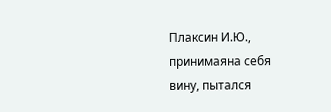Плаксин И.Ю., принимаяна себя вину, пытался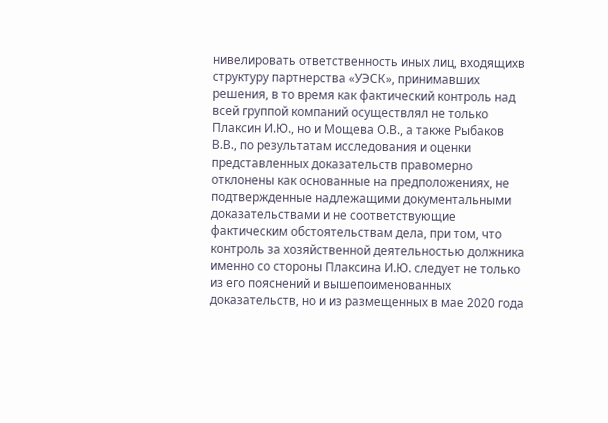нивелировать ответственность иных лиц, входящихв структуру партнерства «УЭСК», принимавших решения, в то время как фактический контроль над всей группой компаний осуществлял не только Плаксин И.Ю., но и Мощева О.В., а также Рыбаков В.В., по результатам исследования и оценки представленных доказательств правомерно отклонены как основанные на предположениях, не подтвержденные надлежащими документальными доказательствами и не соответствующие фактическим обстоятельствам дела, при том, что контроль за хозяйственной деятельностью должника именно со стороны Плаксина И.Ю. следует не только из его пояснений и вышепоименованных доказательств, но и из размещенных в мае 2020 года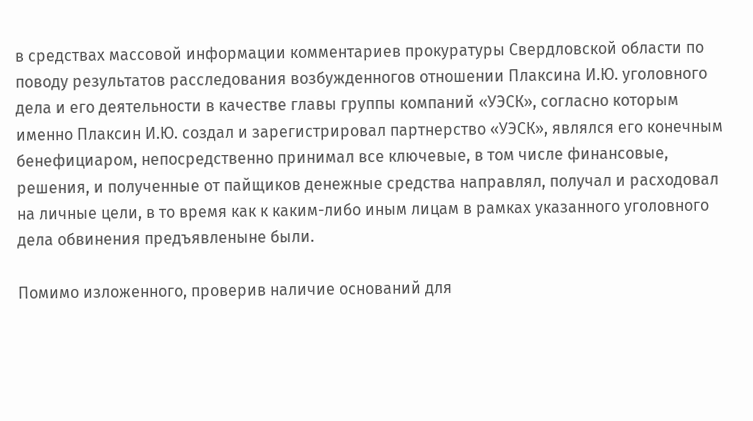в средствах массовой информации комментариев прокуратуры Свердловской области по поводу результатов расследования возбужденногов отношении Плаксина И.Ю. уголовного дела и его деятельности в качестве главы группы компаний «УЭСК», согласно которым именно Плаксин И.Ю. создал и зарегистрировал партнерство «УЭСК», являлся его конечным бенефициаром, непосредственно принимал все ключевые, в том числе финансовые, решения, и полученные от пайщиков денежные средства направлял, получал и расходовал на личные цели, в то время как к каким-либо иным лицам в рамках указанного уголовного дела обвинения предъявленыне были.

Помимо изложенного, проверив наличие оснований для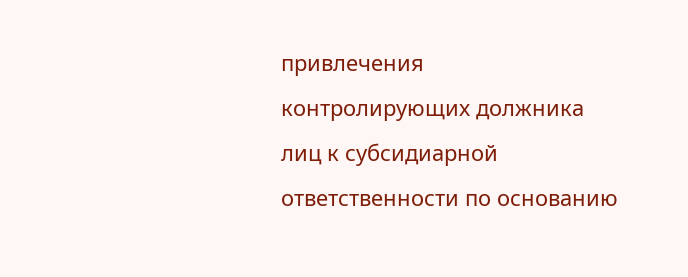привлечения контролирующих должника лиц к субсидиарной ответственности по основанию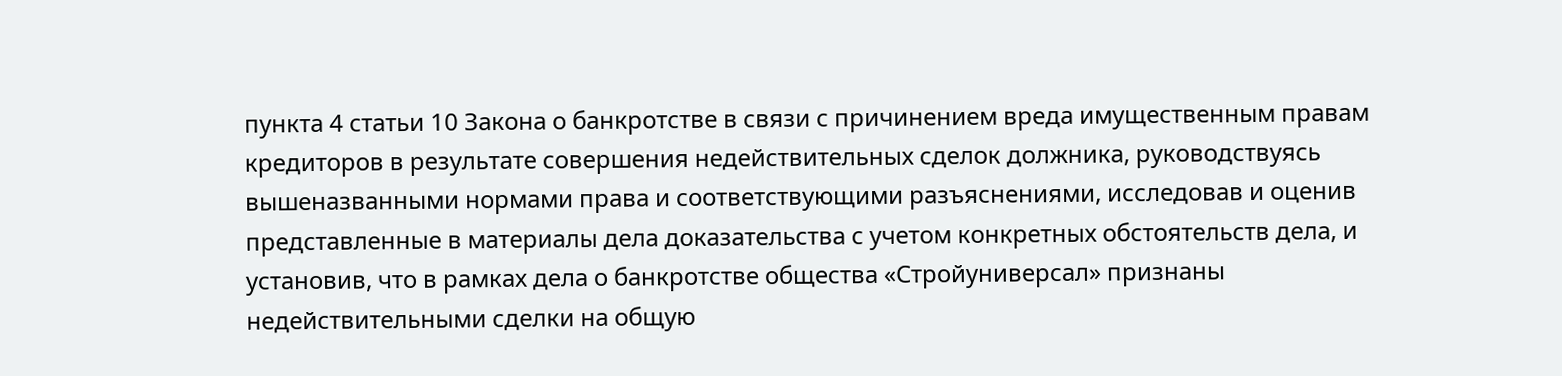пункта 4 статьи 10 Закона о банкротстве в связи с причинением вреда имущественным правам кредиторов в результате совершения недействительных сделок должника, руководствуясь вышеназванными нормами права и соответствующими разъяснениями, исследовав и оценив представленные в материалы дела доказательства с учетом конкретных обстоятельств дела, и установив, что в рамках дела о банкротстве общества «Стройуниверсал» признаны недействительными сделки на общую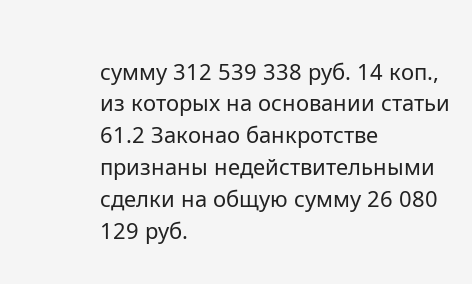сумму 312 539 338 руб. 14 коп., из которых на основании статьи 61.2 Законао банкротстве признаны недействительными сделки на общую сумму 26 080 129 руб.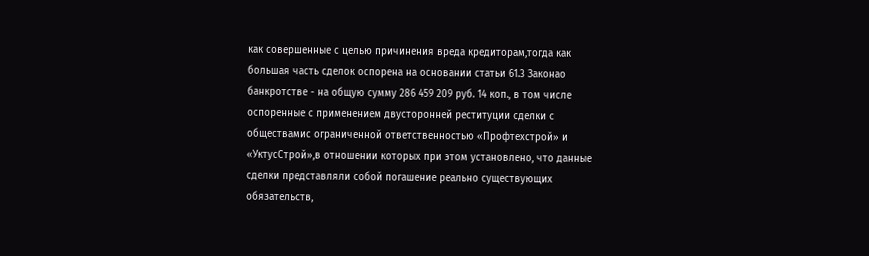как совершенные с целью причинения вреда кредиторам,тогда как большая часть сделок оспорена на основании статьи 61.3 Законао банкротстве - на общую сумму 286 459 209 руб. 14 коп., в том числе оспоренные с применением двусторонней реституции сделки с обществамис ограниченной ответственностью «Профтехстрой» и «УктусСтрой»,в отношении которых при этом установлено, что данные сделки представляли собой погашение реально существующих обязательств,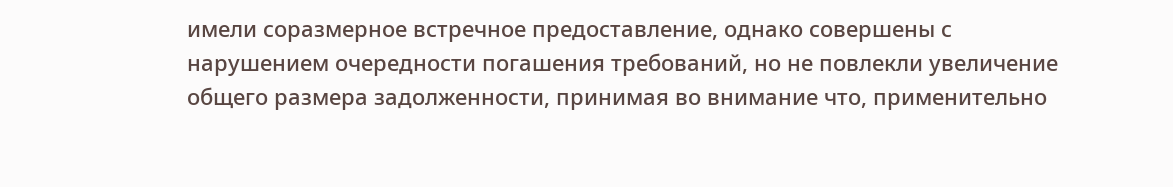имели соразмерное встречное предоставление, однако совершены с нарушением очередности погашения требований, но не повлекли увеличение общего размера задолженности, принимая во внимание что, применительно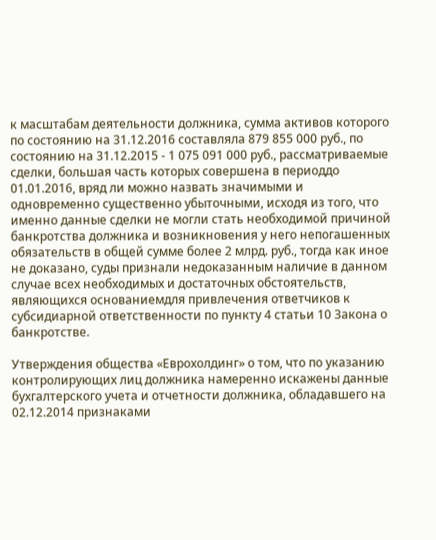к масштабам деятельности должника, сумма активов которого по состоянию на 31.12.2016 составляла 879 855 000 руб., по состоянию на 31.12.2015 - 1 075 091 000 руб., рассматриваемые сделки, большая часть которых совершена в периоддо 01.01.2016, вряд ли можно назвать значимыми и одновременно существенно убыточными, исходя из того, что именно данные сделки не могли стать необходимой причиной банкротства должника и возникновения у него непогашенных обязательств в общей сумме более 2 млрд. руб., тогда как иное не доказано, суды признали недоказанным наличие в данном случае всех необходимых и достаточных обстоятельств, являющихся основаниемдля привлечения ответчиков к субсидиарной ответственности по пункту 4 статьи 10 Закона о банкротстве.

Утверждения общества «Еврохолдинг» о том, что по указанию контролирующих лиц должника намеренно искажены данные бухгалтерского учета и отчетности должника, обладавшего на 02.12.2014 признаками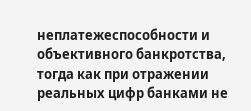неплатежеспособности и объективного банкротства, тогда как при отражении реальных цифр банками не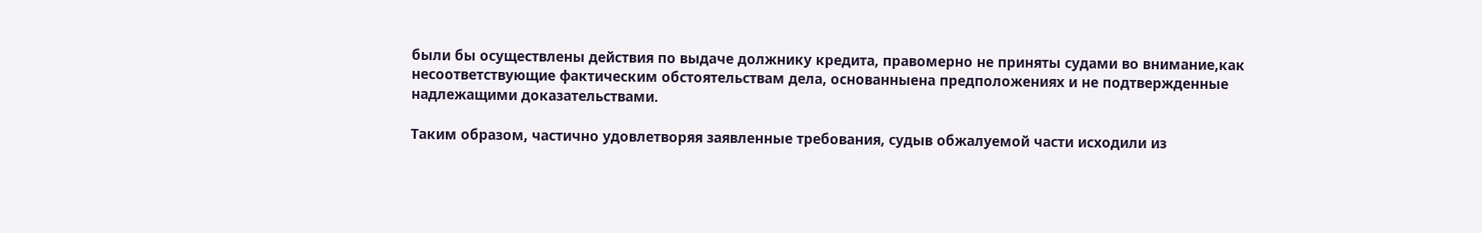были бы осуществлены действия по выдаче должнику кредита, правомерно не приняты судами во внимание,как несоответствующие фактическим обстоятельствам дела, основанныена предположениях и не подтвержденные надлежащими доказательствами.

Таким образом, частично удовлетворяя заявленные требования, судыв обжалуемой части исходили из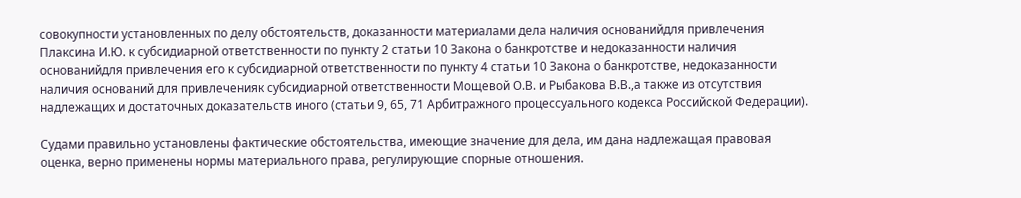совокупности установленных по делу обстоятельств, доказанности материалами дела наличия основанийдля привлечения Плаксина И.Ю. к субсидиарной ответственности по пункту 2 статьи 10 Закона о банкротстве и недоказанности наличия основанийдля привлечения его к субсидиарной ответственности по пункту 4 статьи 10 Закона о банкротстве, недоказанности наличия оснований для привлеченияк субсидиарной ответственности Мощевой О.В. и Рыбакова В.В.,а также из отсутствия надлежащих и достаточных доказательств иного (статьи 9, 65, 71 Арбитражного процессуального кодекса Российской Федерации).

Судами правильно установлены фактические обстоятельства, имеющие значение для дела, им дана надлежащая правовая оценка, верно применены нормы материального права, регулирующие спорные отношения.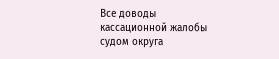Все доводы кассационной жалобы судом округа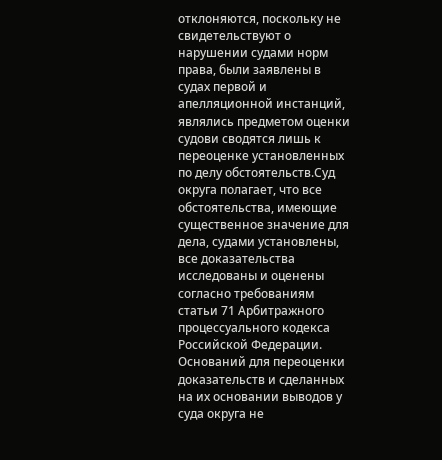отклоняются, поскольку не свидетельствуют о нарушении судами норм права, были заявлены в судах первой и апелляционной инстанций, являлись предметом оценки судови сводятся лишь к переоценке установленных по делу обстоятельств.Суд округа полагает, что все обстоятельства, имеющие существенное значение для дела, судами установлены, все доказательства исследованы и оценены согласно требованиям статьи 71 Арбитражного процессуального кодекса Российской Федерации. Оснований для переоценки доказательств и сделанных на их основании выводов у суда округа не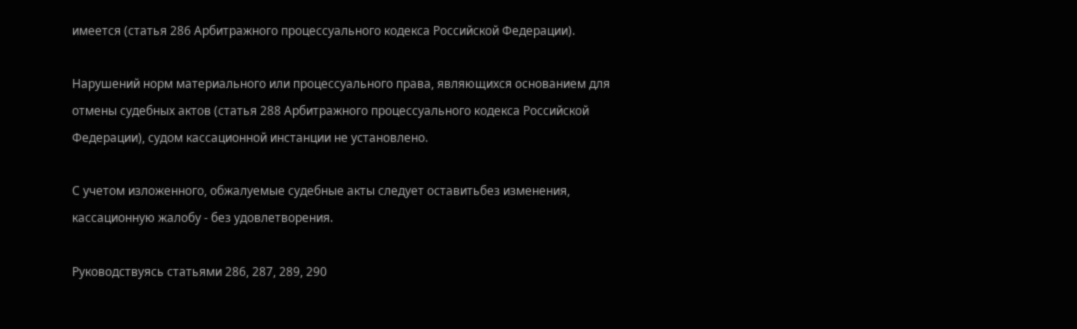имеется (статья 286 Арбитражного процессуального кодекса Российской Федерации).

Нарушений норм материального или процессуального права, являющихся основанием для отмены судебных актов (статья 288 Арбитражного процессуального кодекса Российской Федерации), судом кассационной инстанции не установлено.

С учетом изложенного, обжалуемые судебные акты следует оставитьбез изменения, кассационную жалобу - без удовлетворения.

Руководствуясь статьями 286, 287, 289, 290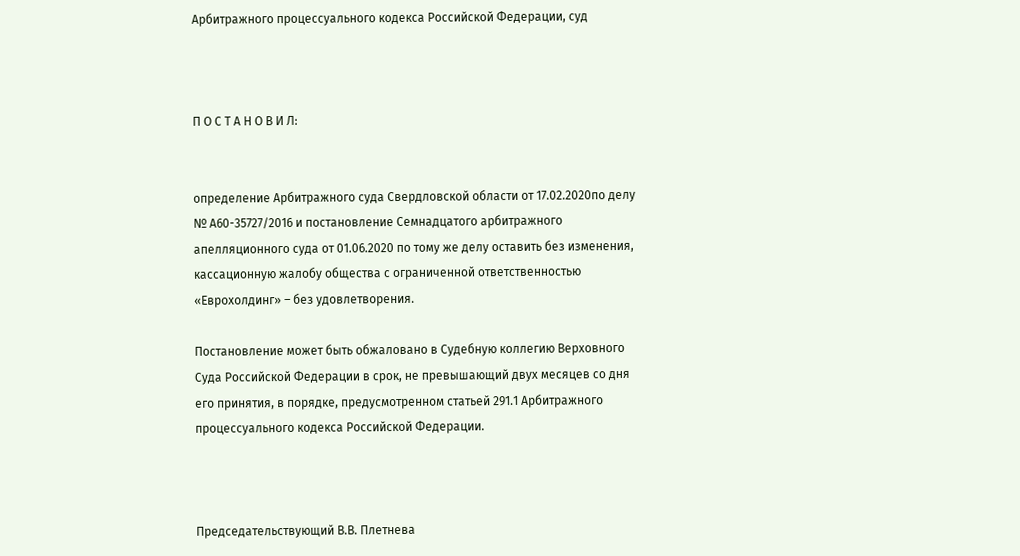Арбитражного процессуального кодекса Российской Федерации, суд



П О С Т А Н О В И Л:


определение Арбитражного суда Свердловской области от 17.02.2020по делу № А60-35727/2016 и постановление Семнадцатого арбитражного апелляционного суда от 01.06.2020 по тому же делу оставить без изменения, кассационную жалобу общества с ограниченной ответственностью «Еврохолдинг» – без удовлетворения.

Постановление может быть обжаловано в Судебную коллегию Верховного Суда Российской Федерации в срок, не превышающий двух месяцев со дня его принятия, в порядке, предусмотренном статьей 291.1 Арбитражного процессуального кодекса Российской Федерации.



Председательствующий В.В. Плетнева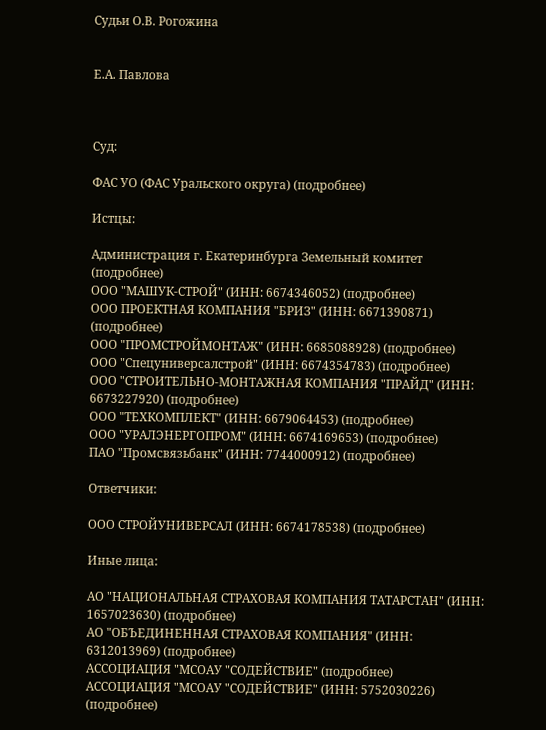Судьи О.В. Рогожина


Е.А. Павлова



Суд:

ФАС УО (ФАС Уральского округа) (подробнее)

Истцы:

Администрация г. Екатеринбурга Земельный комитет (подробнее)
ООО "МАШУК-СТРОЙ" (ИНН: 6674346052) (подробнее)
ООО ПРОЕКТНАЯ КОМПАНИЯ "БРИЗ" (ИНН: 6671390871) (подробнее)
ООО "ПРОМСТРОЙМОНТАЖ" (ИНН: 6685088928) (подробнее)
ООО "Спецуниверсалстрой" (ИНН: 6674354783) (подробнее)
ООО "СТРОИТЕЛЬНО-МОНТАЖНАЯ КОМПАНИЯ "ПРАЙД" (ИНН: 6673227920) (подробнее)
ООО "ТЕХКОМПЛЕКТ" (ИНН: 6679064453) (подробнее)
ООО "УРАЛЭНЕРГОПРОМ" (ИНН: 6674169653) (подробнее)
ПАО "Промсвязьбанк" (ИНН: 7744000912) (подробнее)

Ответчики:

ООО СТРОЙУНИВЕРСАЛ (ИНН: 6674178538) (подробнее)

Иные лица:

АО "НАЦИОНАЛЬНАЯ СТРАХОВАЯ КОМПАНИЯ ТАТАРСТАН" (ИНН: 1657023630) (подробнее)
АО "ОБЪЕДИНЕННАЯ СТРАХОВАЯ КОМПАНИЯ" (ИНН: 6312013969) (подробнее)
АССОЦИАЦИЯ "МСОАУ "СОДЕЙСТВИЕ" (подробнее)
АССОЦИАЦИЯ "МСОАУ "СОДЕЙСТВИЕ" (ИНН: 5752030226) (подробнее)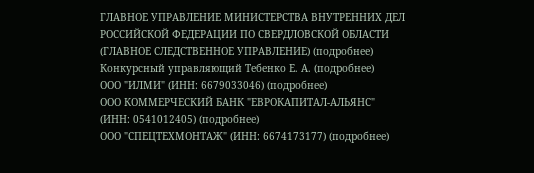ГЛАВНОЕ УПРАВЛЕНИЕ МИНИСТЕРСТВА ВНУТРЕННИХ ДЕЛ РОССИЙСКОЙ ФЕДЕРАЦИИ ПО СВЕРДЛОВСКОЙ ОБЛАСТИ (ГЛАВНОЕ СЛЕДСТВЕННОЕ УПРАВЛЕНИЕ) (подробнее)
Конкурсный управляющий Тебенко Е. А. (подробнее)
ООО "ИЛМИ" (ИНН: 6679033046) (подробнее)
ООО КОММЕРЧЕСКИЙ БАНК "ЕВРОКАПИТАЛ-АЛЬЯНС" (ИНН: 0541012405) (подробнее)
ООО "СПЕЦТЕХМОНТАЖ" (ИНН: 6674173177) (подробнее)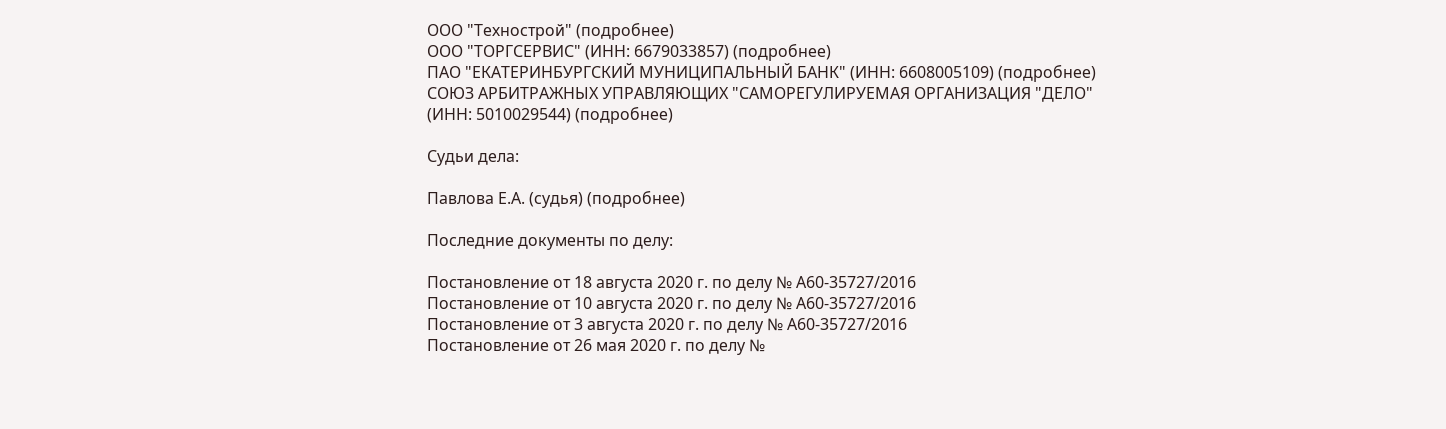ООО "Технострой" (подробнее)
ООО "ТОРГСЕРВИС" (ИНН: 6679033857) (подробнее)
ПАО "ЕКАТЕРИНБУРГСКИЙ МУНИЦИПАЛЬНЫЙ БАНК" (ИНН: 6608005109) (подробнее)
СОЮЗ АРБИТРАЖНЫХ УПРАВЛЯЮЩИХ "САМОРЕГУЛИРУЕМАЯ ОРГАНИЗАЦИЯ "ДЕЛО" (ИНН: 5010029544) (подробнее)

Судьи дела:

Павлова Е.А. (судья) (подробнее)

Последние документы по делу:

Постановление от 18 августа 2020 г. по делу № А60-35727/2016
Постановление от 10 августа 2020 г. по делу № А60-35727/2016
Постановление от 3 августа 2020 г. по делу № А60-35727/2016
Постановление от 26 мая 2020 г. по делу №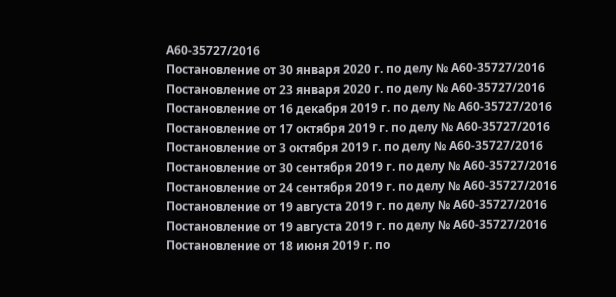А60-35727/2016
Постановление от 30 января 2020 г. по делу № А60-35727/2016
Постановление от 23 января 2020 г. по делу № А60-35727/2016
Постановление от 16 декабря 2019 г. по делу № А60-35727/2016
Постановление от 17 октября 2019 г. по делу № А60-35727/2016
Постановление от 3 октября 2019 г. по делу № А60-35727/2016
Постановление от 30 сентября 2019 г. по делу № А60-35727/2016
Постановление от 24 сентября 2019 г. по делу № А60-35727/2016
Постановление от 19 августа 2019 г. по делу № А60-35727/2016
Постановление от 19 августа 2019 г. по делу № А60-35727/2016
Постановление от 18 июня 2019 г. по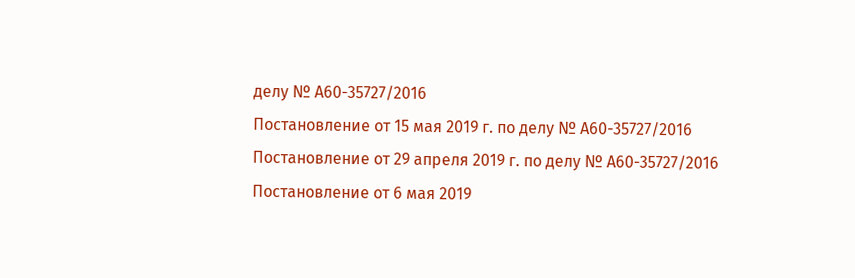делу № А60-35727/2016
Постановление от 15 мая 2019 г. по делу № А60-35727/2016
Постановление от 29 апреля 2019 г. по делу № А60-35727/2016
Постановление от 6 мая 2019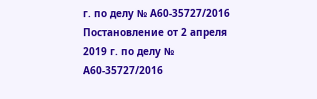г. по делу № А60-35727/2016
Постановление от 2 апреля 2019 г. по делу № А60-35727/2016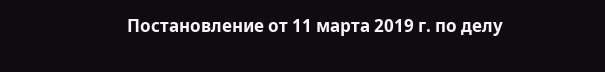Постановление от 11 марта 2019 г. по делу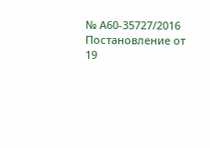№ А60-35727/2016
Постановление от 19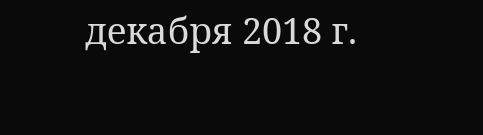декабря 2018 г.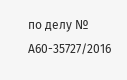по делу № А60-35727/2016